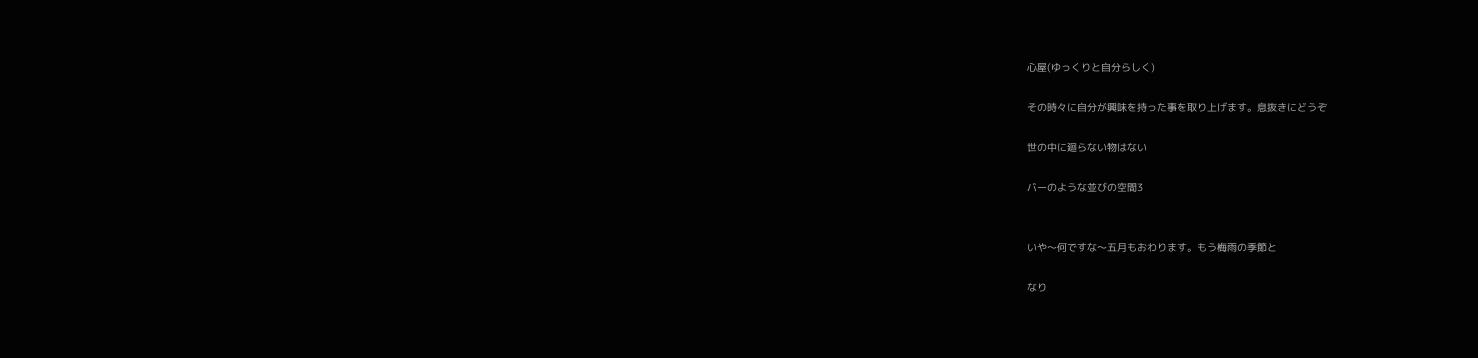心屋(ゆっくりと自分らしく)

その時々に自分が興味を持った事を取り上げます。息抜きにどうぞ

世の中に廻らない物はない

バーのような並びの空間3


いや〜何ですな〜五月もおわります。もう梅雨の季節と

なり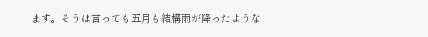ます。そうは言っても五月も結構雨が降ったような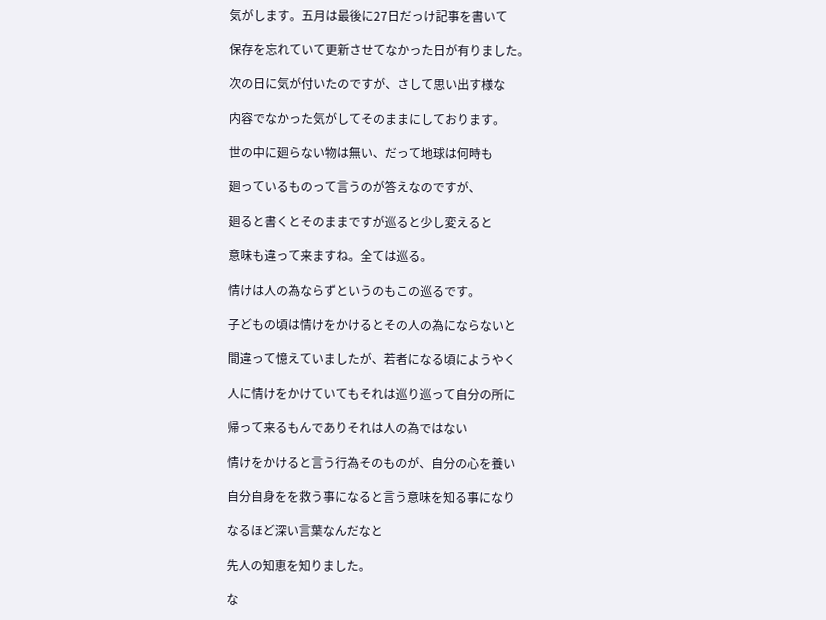気がします。五月は最後に27日だっけ記事を書いて

保存を忘れていて更新させてなかった日が有りました。

次の日に気が付いたのですが、さして思い出す様な

内容でなかった気がしてそのままにしております。

世の中に廻らない物は無い、だって地球は何時も

廻っているものって言うのが答えなのですが、

廻ると書くとそのままですが巡ると少し変えると

意味も違って来ますね。全ては巡る。

情けは人の為ならずというのもこの巡るです。

子どもの頃は情けをかけるとその人の為にならないと

間違って憶えていましたが、若者になる頃にようやく

人に情けをかけていてもそれは巡り巡って自分の所に

帰って来るもんでありそれは人の為ではない

情けをかけると言う行為そのものが、自分の心を養い

自分自身をを救う事になると言う意味を知る事になり

なるほど深い言葉なんだなと

先人の知恵を知りました。

な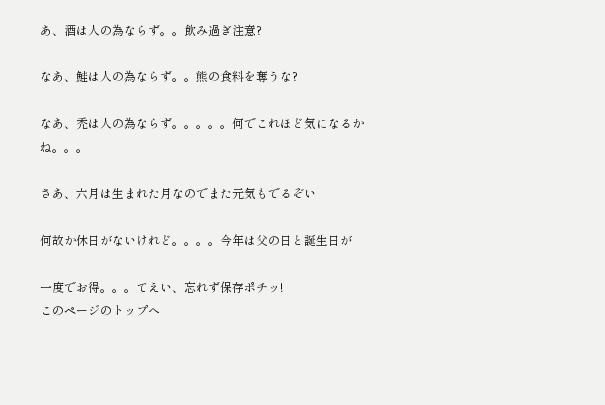あ、酒は人の為ならず。。飲み過ぎ注意?

なあ、鮭は人の為ならず。。熊の食料を奪うな?

なあ、禿は人の為ならず。。。。。何でこれほど気になるかね。。。

さあ、六月は生まれた月なのでまた元気もでるぞい

何故か休日がないけれど。。。。今年は父の日と誕生日が

一度でお得。。。てえい、忘れず保存ポチッ!
このページのトップへ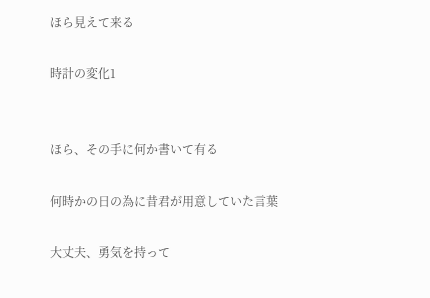ほら見えて来る

時計の変化1


ほら、その手に何か書いて有る

何時かの日の為に昔君が用意していた言葉

大丈夫、勇気を持って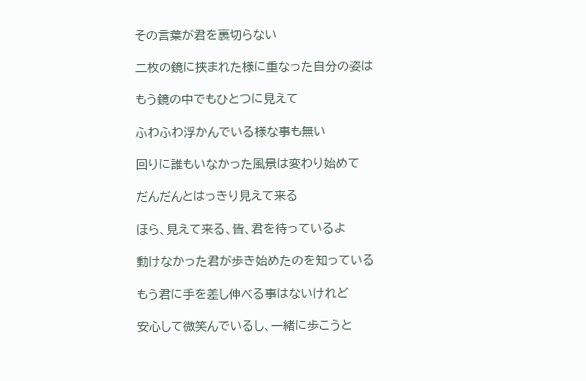その言葉が君を裏切らない

二枚の鏡に挟まれた様に重なった自分の姿は

もう鏡の中でもひとつに見えて

ふわふわ浮かんでいる様な事も無い

回りに誰もいなかった風景は変わり始めて

だんだんとはっきり見えて来る

ほら、見えて来る、皆、君を待っているよ

動けなかった君が歩き始めたのを知っている

もう君に手を差し伸べる事はないけれど

安心して微笑んでいるし、一緒に歩こうと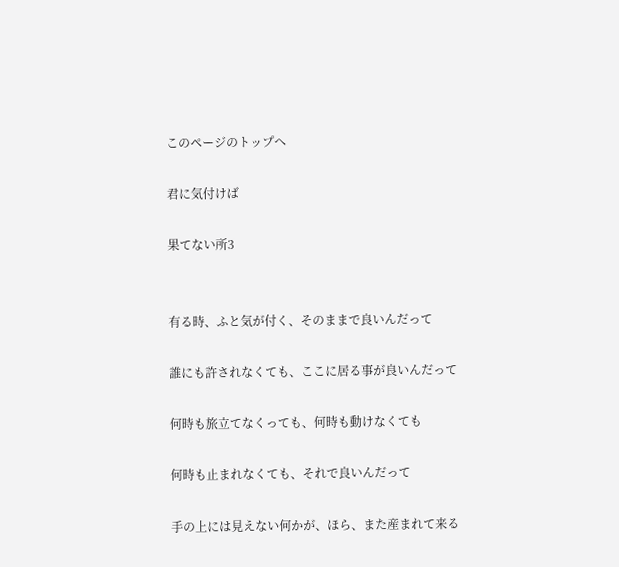このページのトップへ

君に気付けば

果てない所3


有る時、ふと気が付く、そのままで良いんだって

誰にも許されなくても、ここに居る事が良いんだって

何時も旅立てなくっても、何時も動けなくても

何時も止まれなくても、それで良いんだって

手の上には見えない何かが、ほら、また産まれて来る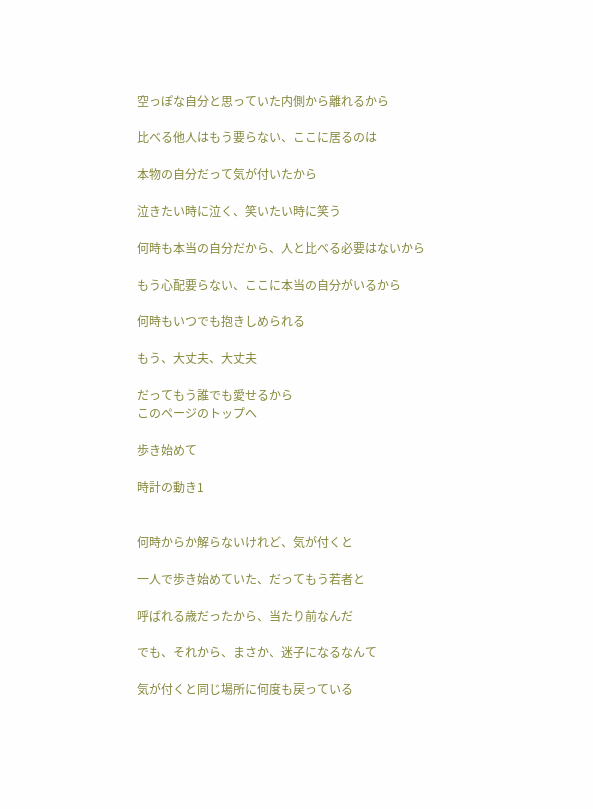空っぽな自分と思っていた内側から離れるから

比べる他人はもう要らない、ここに居るのは

本物の自分だって気が付いたから

泣きたい時に泣く、笑いたい時に笑う

何時も本当の自分だから、人と比べる必要はないから

もう心配要らない、ここに本当の自分がいるから

何時もいつでも抱きしめられる

もう、大丈夫、大丈夫

だってもう誰でも愛せるから
このページのトップへ

歩き始めて

時計の動き1


何時からか解らないけれど、気が付くと

一人で歩き始めていた、だってもう若者と

呼ばれる歳だったから、当たり前なんだ

でも、それから、まさか、迷子になるなんて

気が付くと同じ場所に何度も戻っている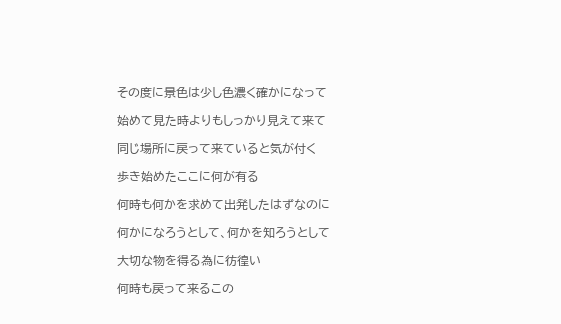その度に景色は少し色濃く確かになって

始めて見た時よりもしっかり見えて来て

同じ場所に戻って来ていると気が付く

歩き始めたここに何が有る

何時も何かを求めて出発したはずなのに

何かになろうとして、何かを知ろうとして

大切な物を得る為に彷徨い

何時も戻って来るこの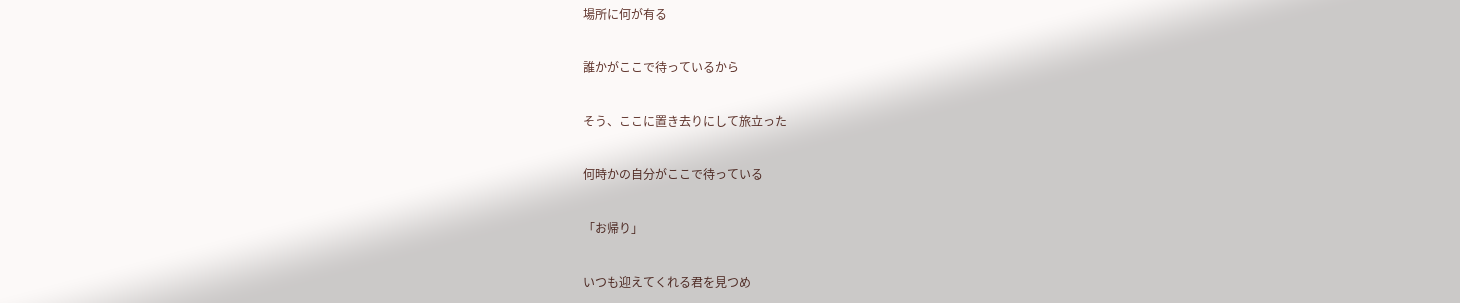場所に何が有る

誰かがここで待っているから

そう、ここに置き去りにして旅立った

何時かの自分がここで待っている

「お帰り」

いつも迎えてくれる君を見つめ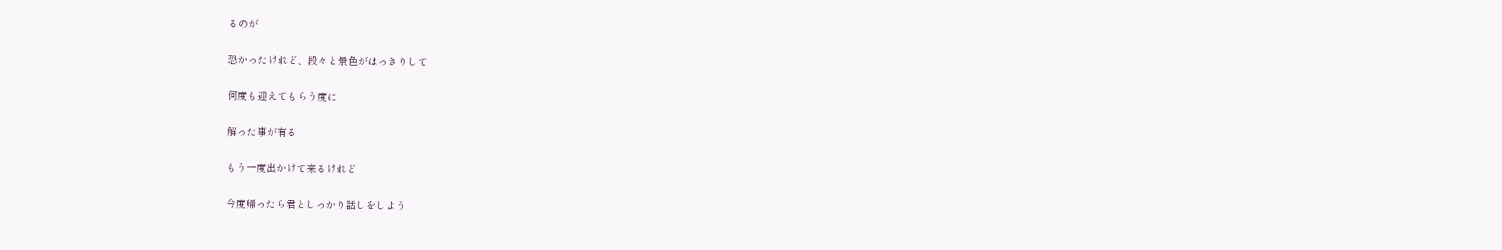るのが

恐かったけれど、段々と景色がはっきりして

何度も迎えてもらう度に

解った事が有る

もう一度出かけて来るけれど

今度帰ったら君としっかり話しをしよう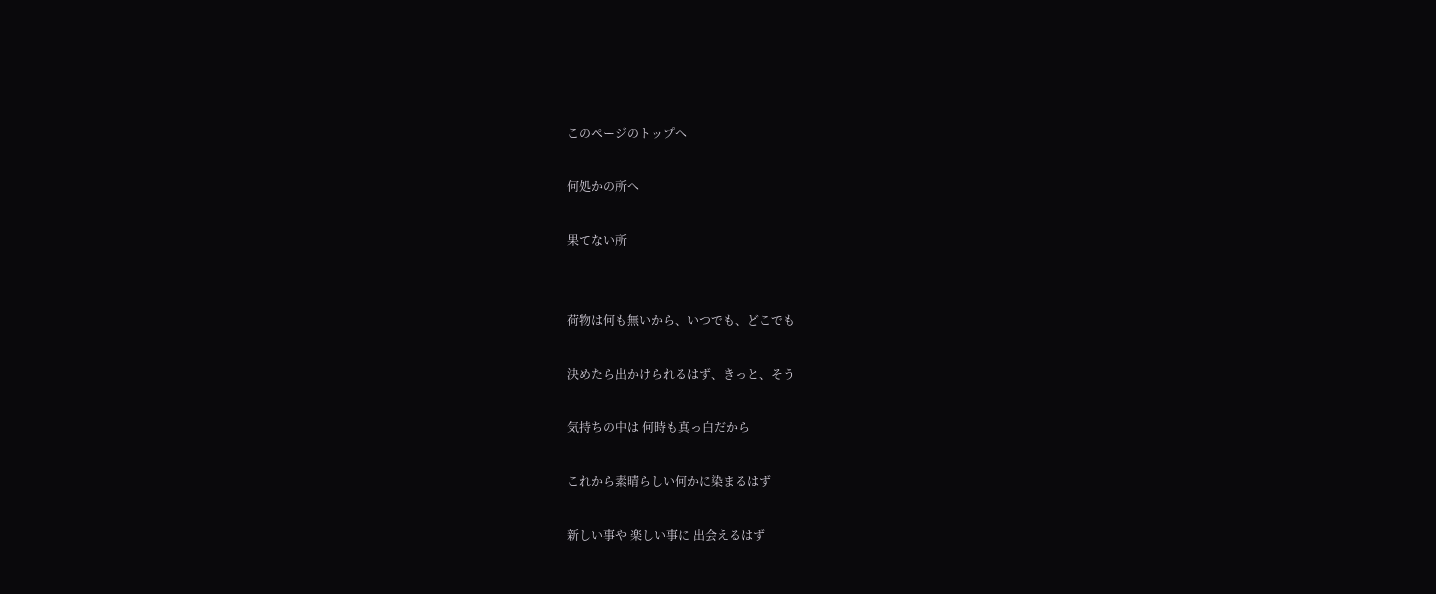このページのトップへ

何処かの所へ

果てない所


荷物は何も無いから、いつでも、どこでも

決めたら出かけられるはず、きっと、そう

気持ちの中は 何時も真っ白だから

これから素晴らしい何かに染まるはず

新しい事や 楽しい事に 出会えるはず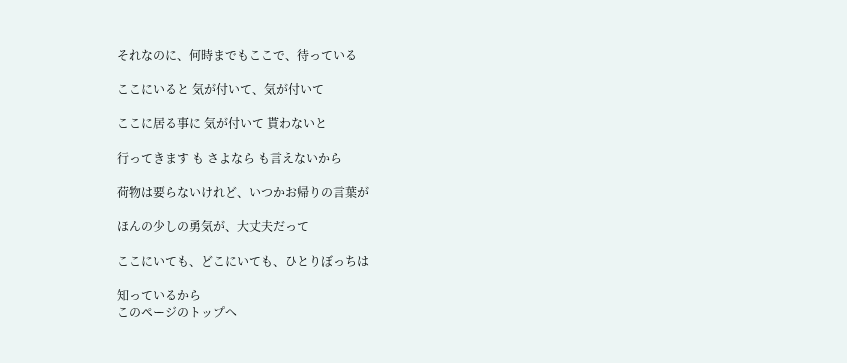それなのに、何時までもここで、待っている

ここにいると 気が付いて、気が付いて

ここに居る事に 気が付いて 貰わないと

行ってきます も さよなら も言えないから

荷物は要らないけれど、いつかお帰りの言葉が

ほんの少しの勇気が、大丈夫だって

ここにいても、どこにいても、ひとりぼっちは

知っているから
このページのトップへ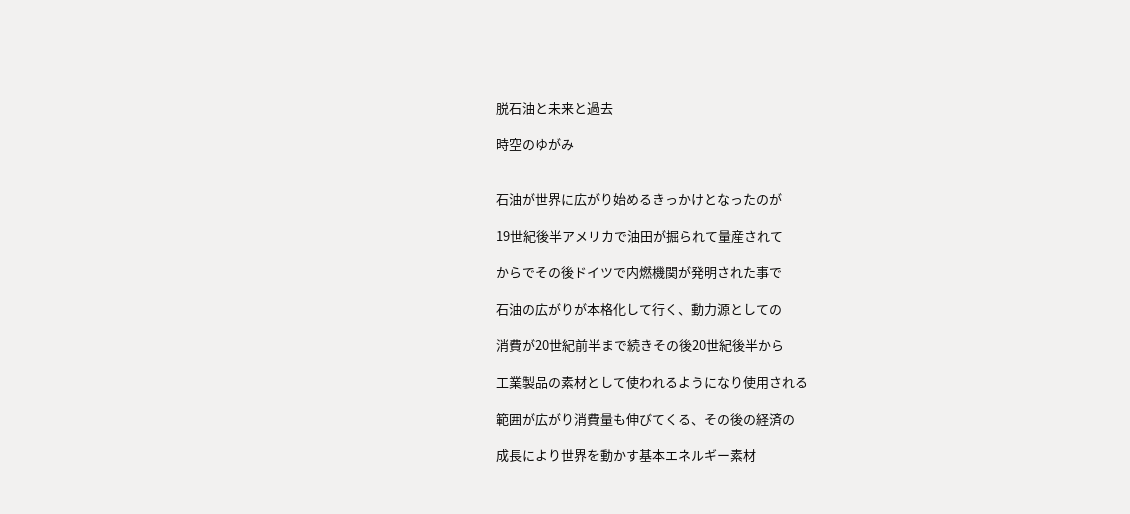脱石油と未来と過去

時空のゆがみ


石油が世界に広がり始めるきっかけとなったのが

19世紀後半アメリカで油田が掘られて量産されて

からでその後ドイツで内燃機関が発明された事で

石油の広がりが本格化して行く、動力源としての

消費が20世紀前半まで続きその後20世紀後半から

工業製品の素材として使われるようになり使用される

範囲が広がり消費量も伸びてくる、その後の経済の

成長により世界を動かす基本エネルギー素材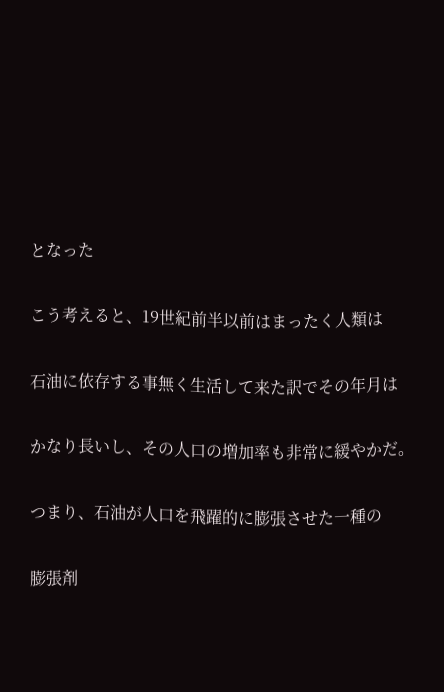となった

こう考えると、19世紀前半以前はまったく人類は

石油に依存する事無く生活して来た訳でその年月は

かなり長いし、その人口の増加率も非常に緩やかだ。

つまり、石油が人口を飛躍的に膨張させた一種の

膨張剤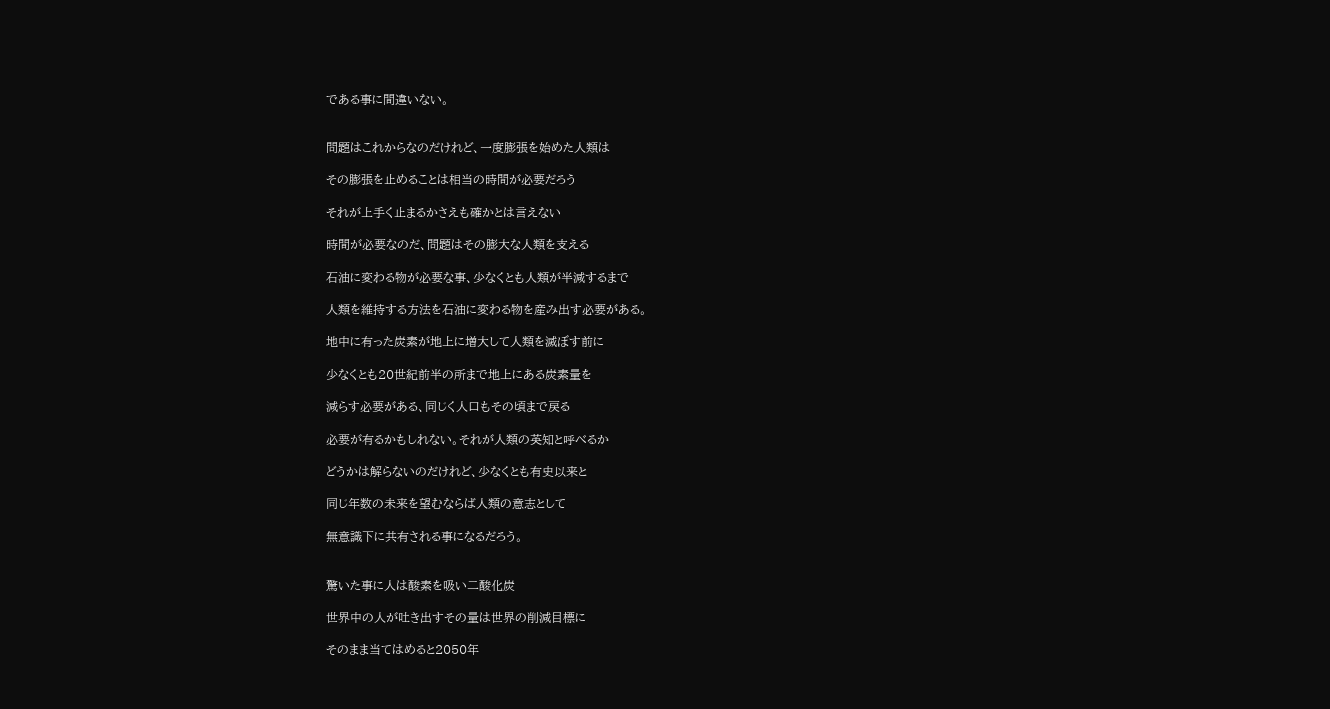である事に間違いない。


問題はこれからなのだけれど、一度膨張を始めた人類は

その膨張を止めることは相当の時間が必要だろう

それが上手く止まるかさえも確かとは言えない

時間が必要なのだ、問題はその膨大な人類を支える

石油に変わる物が必要な事、少なくとも人類が半減するまで

人類を維持する方法を石油に変わる物を産み出す必要がある。

地中に有った炭素が地上に増大して人類を滅ぼす前に

少なくとも20世紀前半の所まで地上にある炭素量を

減らす必要がある、同じく人口もその頃まで戻る

必要が有るかもしれない。それが人類の英知と呼べるか

どうかは解らないのだけれど、少なくとも有史以来と

同じ年数の未来を望むならば人類の意志として

無意識下に共有される事になるだろう。


驚いた事に人は酸素を吸い二酸化炭

世界中の人が吐き出すその量は世界の削減目標に

そのまま当てはめると2050年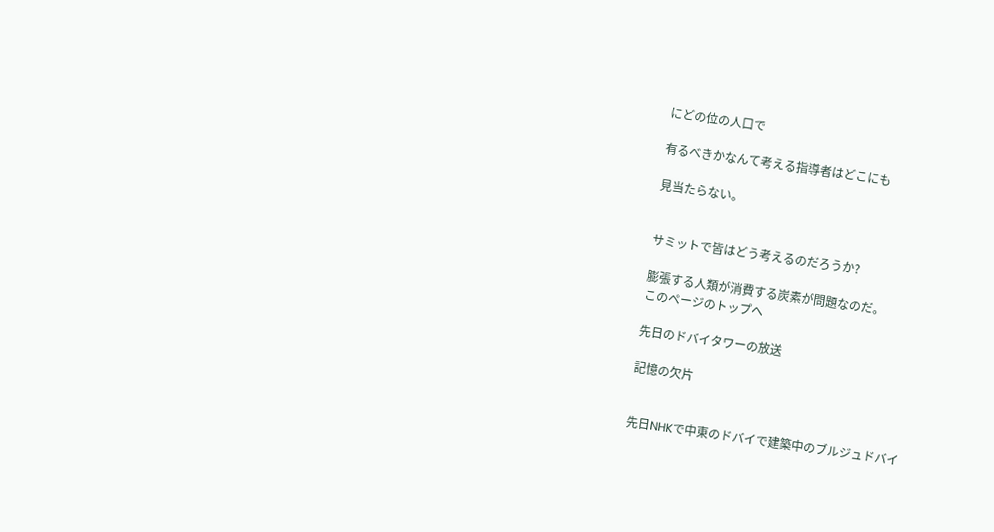にどの位の人口で

有るべきかなんて考える指導者はどこにも

見当たらない。


サミットで皆はどう考えるのだろうか?

膨張する人類が消費する炭素が問題なのだ。
このページのトップへ

先日のドバイタワーの放送

記憶の欠片


先日NHKで中東のドバイで建築中のブルジュドバイ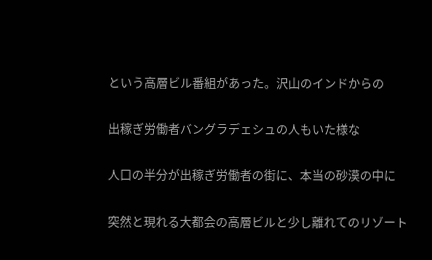という高層ビル番組があった。沢山のインドからの

出稼ぎ労働者バングラデェシュの人もいた様な

人口の半分が出稼ぎ労働者の街に、本当の砂漠の中に

突然と現れる大都会の高層ビルと少し離れてのリゾート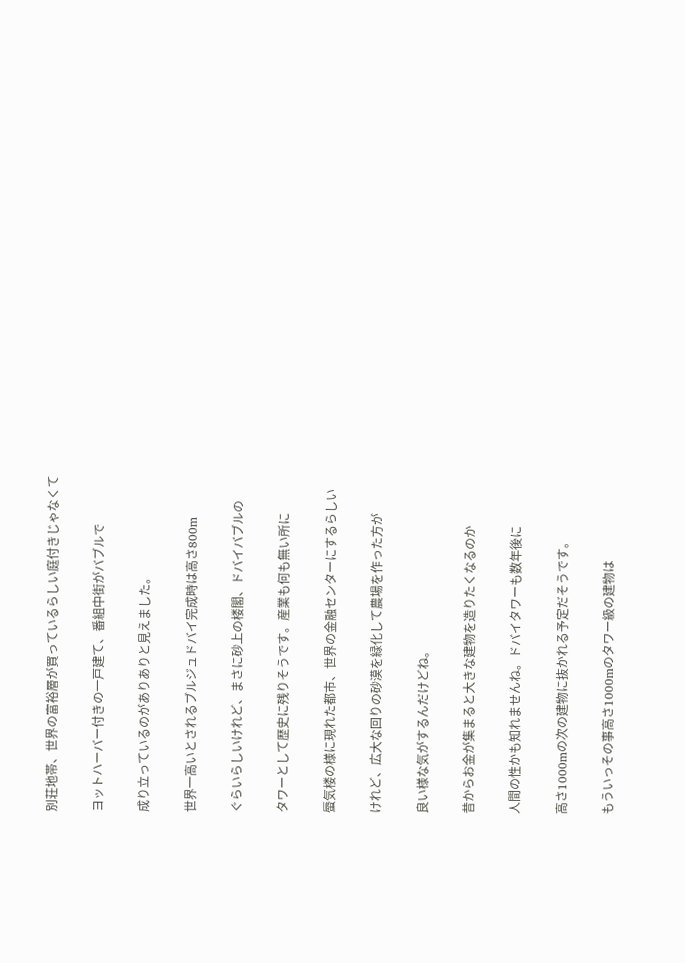別荘地帯、世界の富裕層が買っているらしい庭付きじゃなくて

ヨットハーバー付きの一戸建て、番組中街がバブルで

成り立っているのがありありと見えました。

世界一高いとされるブルジュドバイ完成時は高さ800m

ぐらいらしいけれど、まさに砂上の楼閣、ドバイバブルの

タワーとして歴史に残りそうです。産業も何も無い所に

蜃気楼の様に現れた都市、世界の金融センターにするらしい

けれど、広大な回りの砂漠を緑化して農場を作った方が

良い様な気がするんだけどね。

昔からお金が集まると大きな建物を造りたくなるのか

人間の性かも知れませんね。ドバイタワーも数年後に

高さ1000mの次の建物に抜かれる予定だそうです。

もういっその事高さ1000mのタワー級の建物は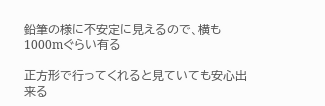鉛筆の様に不安定に見えるので、横も1000mぐらい有る

正方形で行ってくれると見ていても安心出来る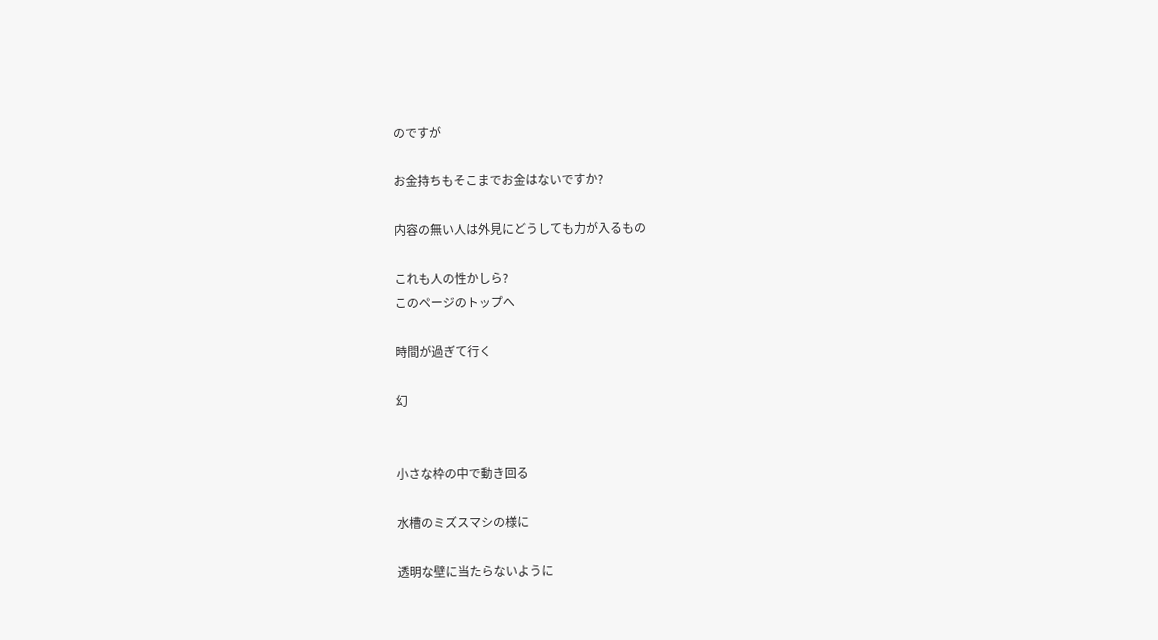のですが

お金持ちもそこまでお金はないですか?

内容の無い人は外見にどうしても力が入るもの

これも人の性かしら?
このページのトップへ

時間が過ぎて行く

幻


小さな枠の中で動き回る

水槽のミズスマシの様に

透明な壁に当たらないように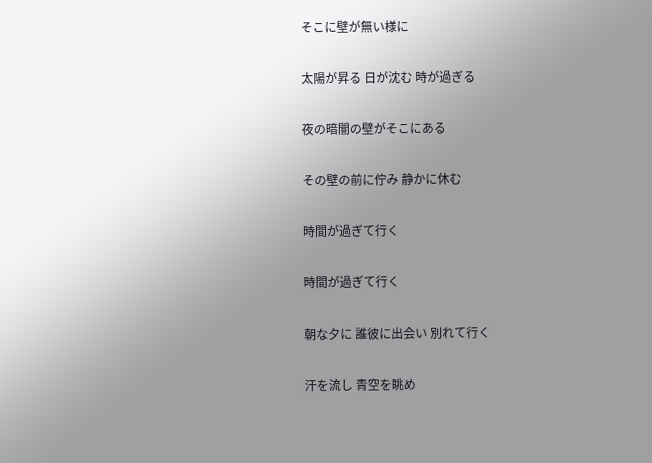そこに壁が無い様に

太陽が昇る 日が沈む 時が過ぎる

夜の暗闇の壁がそこにある

その壁の前に佇み 静かに休む

時間が過ぎて行く

時間が過ぎて行く

朝な夕に 誰彼に出会い 別れて行く

汗を流し 青空を眺め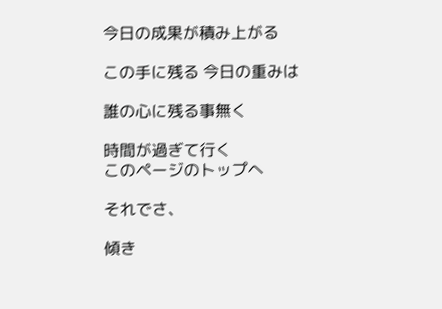今日の成果が積み上がる

この手に残る 今日の重みは

誰の心に残る事無く

時間が過ぎて行く
このページのトップへ

それでさ、

傾き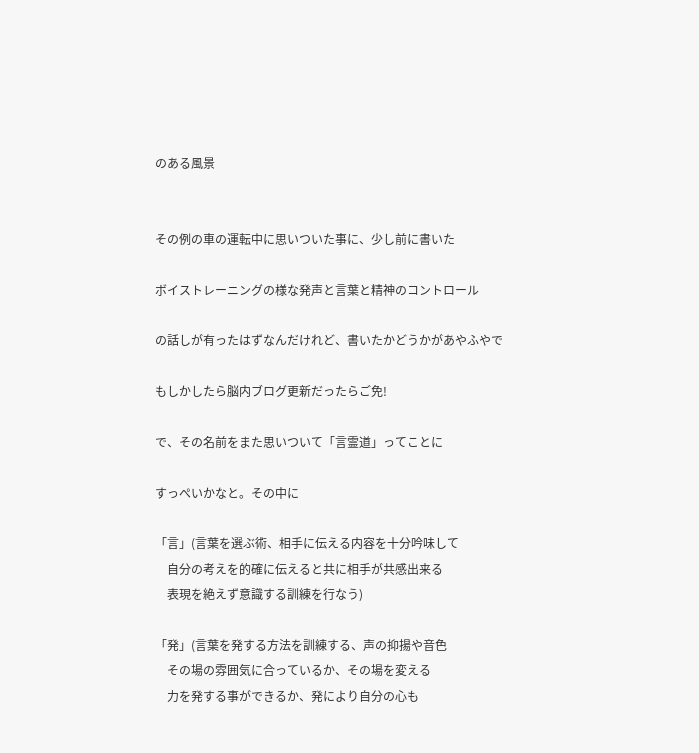のある風景


その例の車の運転中に思いついた事に、少し前に書いた

ボイストレーニングの様な発声と言葉と精神のコントロール

の話しが有ったはずなんだけれど、書いたかどうかがあやふやで

もしかしたら脳内ブログ更新だったらご免!

で、その名前をまた思いついて「言霊道」ってことに

すっぺいかなと。その中に

「言」(言葉を選ぶ術、相手に伝える内容を十分吟味して
    自分の考えを的確に伝えると共に相手が共感出来る
    表現を絶えず意識する訓練を行なう)

「発」(言葉を発する方法を訓練する、声の抑揚や音色
    その場の雰囲気に合っているか、その場を変える
    力を発する事ができるか、発により自分の心も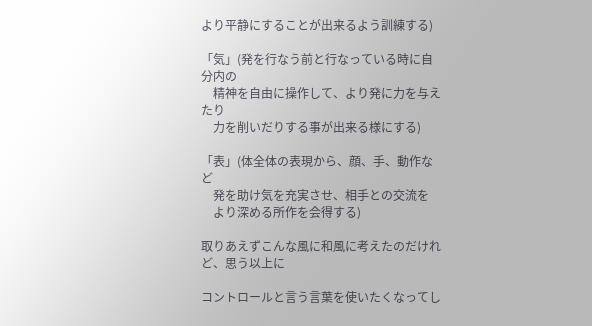より平静にすることが出来るよう訓練する)

「気」(発を行なう前と行なっている時に自分内の
    精神を自由に操作して、より発に力を与えたり
    力を削いだりする事が出来る様にする)

「表」(体全体の表現から、顔、手、動作など
    発を助け気を充実させ、相手との交流を
    より深める所作を会得する)

取りあえずこんな風に和風に考えたのだけれど、思う以上に

コントロールと言う言葉を使いたくなってし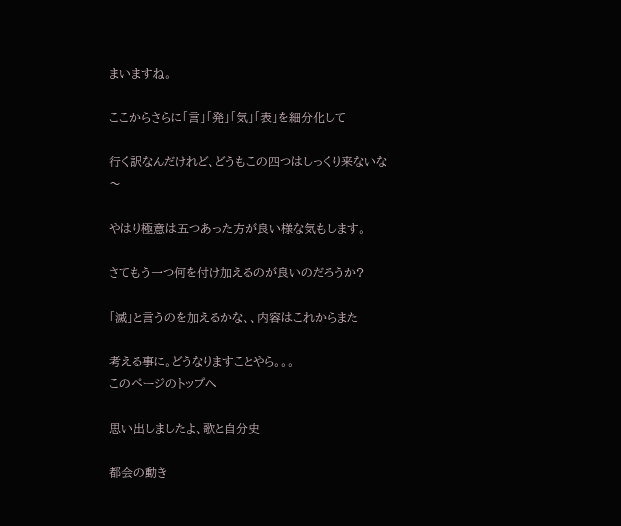まいますね。

ここからさらに「言」「発」「気」「表」を細分化して

行く訳なんだけれど、どうもこの四つはしっくり来ないな〜

やはり極意は五つあった方が良い様な気もします。

さてもう一つ何を付け加えるのが良いのだろうか?

「滅」と言うのを加えるかな、、内容はこれからまた

考える事に。どうなりますことやら。。。
このページのトップへ

思い出しましたよ、歌と自分史

都会の動き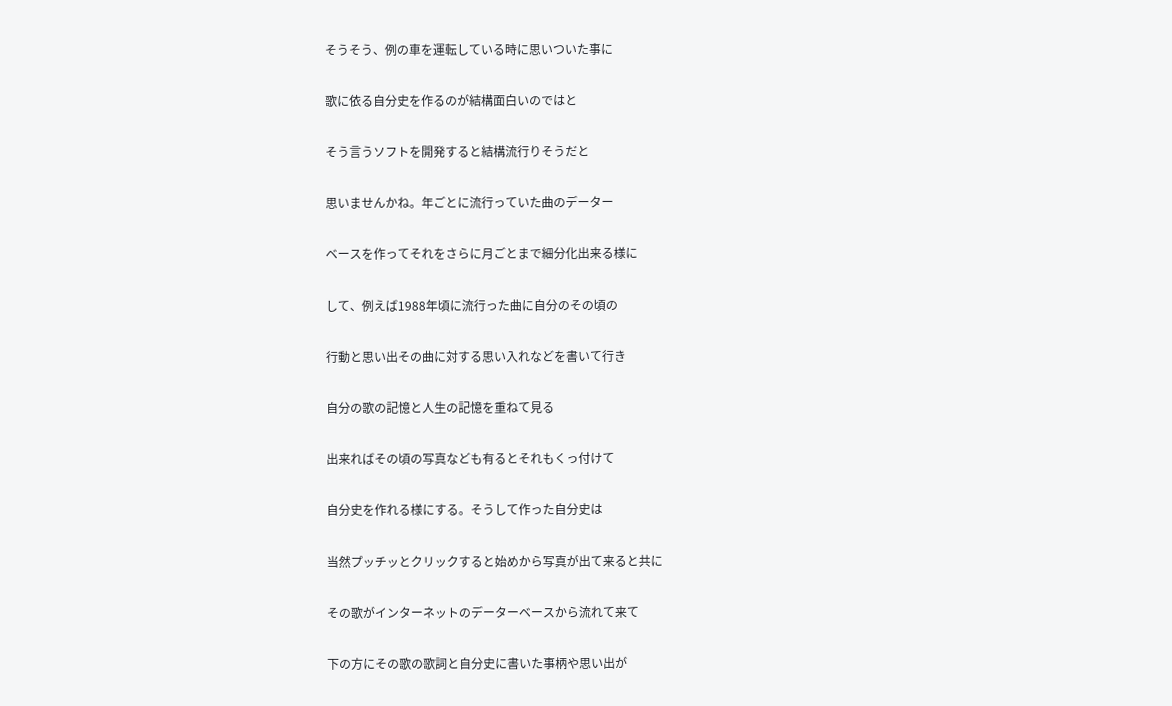そうそう、例の車を運転している時に思いついた事に

歌に依る自分史を作るのが結構面白いのではと

そう言うソフトを開発すると結構流行りそうだと

思いませんかね。年ごとに流行っていた曲のデーター

ベースを作ってそれをさらに月ごとまで細分化出来る様に

して、例えば1988年頃に流行った曲に自分のその頃の

行動と思い出その曲に対する思い入れなどを書いて行き

自分の歌の記憶と人生の記憶を重ねて見る

出来ればその頃の写真なども有るとそれもくっ付けて

自分史を作れる様にする。そうして作った自分史は

当然プッチッとクリックすると始めから写真が出て来ると共に

その歌がインターネットのデーターベースから流れて来て

下の方にその歌の歌詞と自分史に書いた事柄や思い出が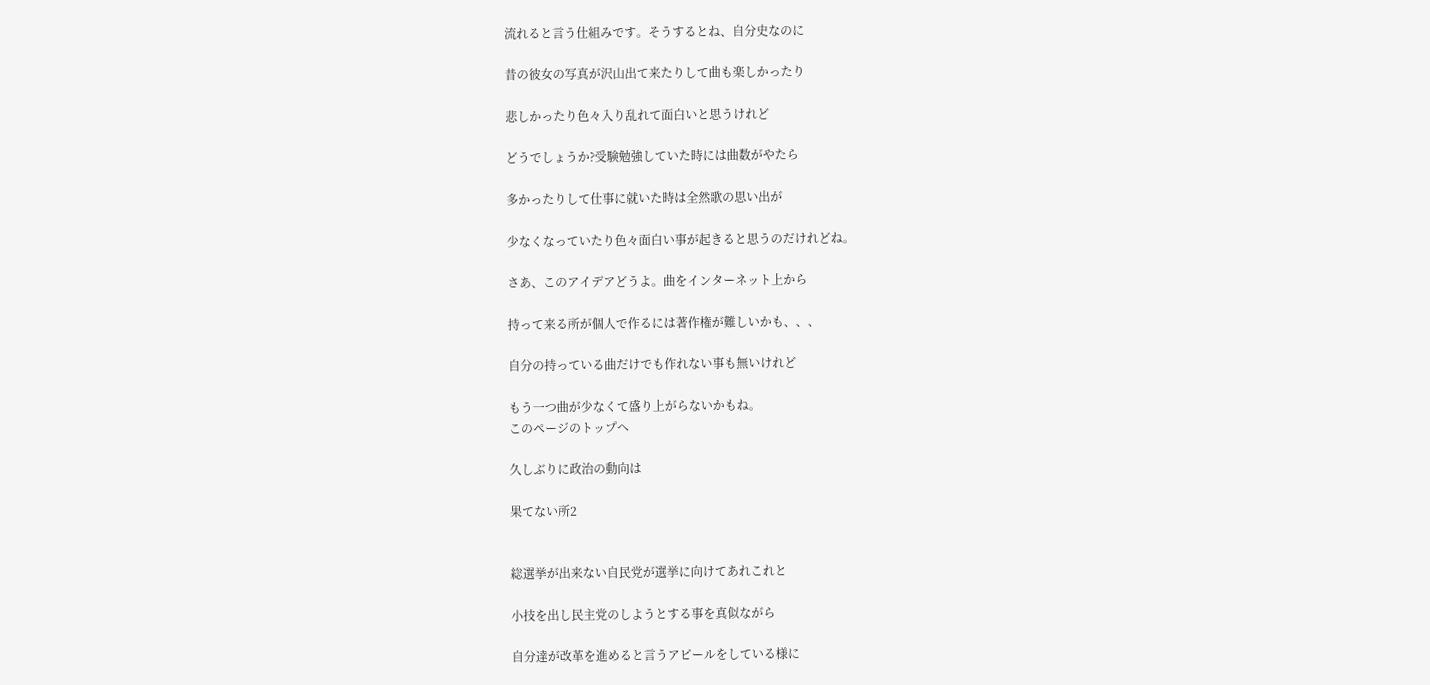流れると言う仕組みです。そうするとね、自分史なのに

昔の彼女の写真が沢山出て来たりして曲も楽しかったり

悲しかったり色々入り乱れて面白いと思うけれど

どうでしょうか?受験勉強していた時には曲数がやたら

多かったりして仕事に就いた時は全然歌の思い出が

少なくなっていたり色々面白い事が起きると思うのだけれどね。

さあ、このアイデアどうよ。曲をインターネット上から

持って来る所が個人で作るには著作権が難しいかも、、、

自分の持っている曲だけでも作れない事も無いけれど

もう一つ曲が少なくて盛り上がらないかもね。
このページのトップへ

久しぶりに政治の動向は

果てない所2


総選挙が出来ない自民党が選挙に向けてあれこれと

小技を出し民主党のしようとする事を真似ながら

自分達が改革を進めると言うアピールをしている様に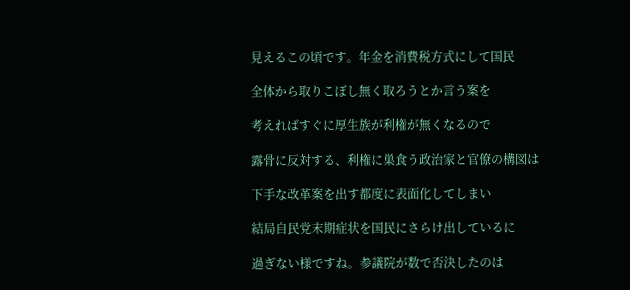見えるこの頃です。年金を消費税方式にして国民

全体から取りこぼし無く取ろうとか言う案を

考えればすぐに厚生族が利権が無くなるので

露骨に反対する、利権に巣食う政治家と官僚の構図は

下手な改革案を出す都度に表面化してしまい

結局自民党末期症状を国民にさらけ出しているに

過ぎない様ですね。参議院が数で否決したのは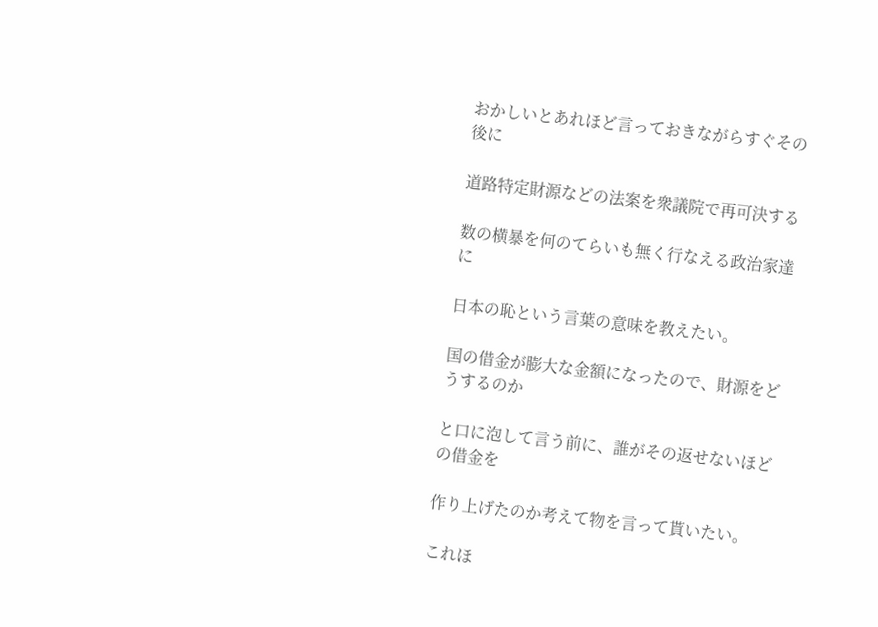おかしいとあれほど言っておきながらすぐその後に

道路特定財源などの法案を衆議院で再可決する

数の横暴を何のてらいも無く行なえる政治家達に

日本の恥という言葉の意味を教えたい。

国の借金が膨大な金額になったので、財源をどうするのか

と口に泡して言う前に、誰がその返せないほどの借金を

作り上げたのか考えて物を言って貰いたい。

これほ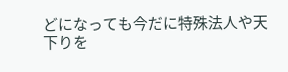どになっても今だに特殊法人や天下りを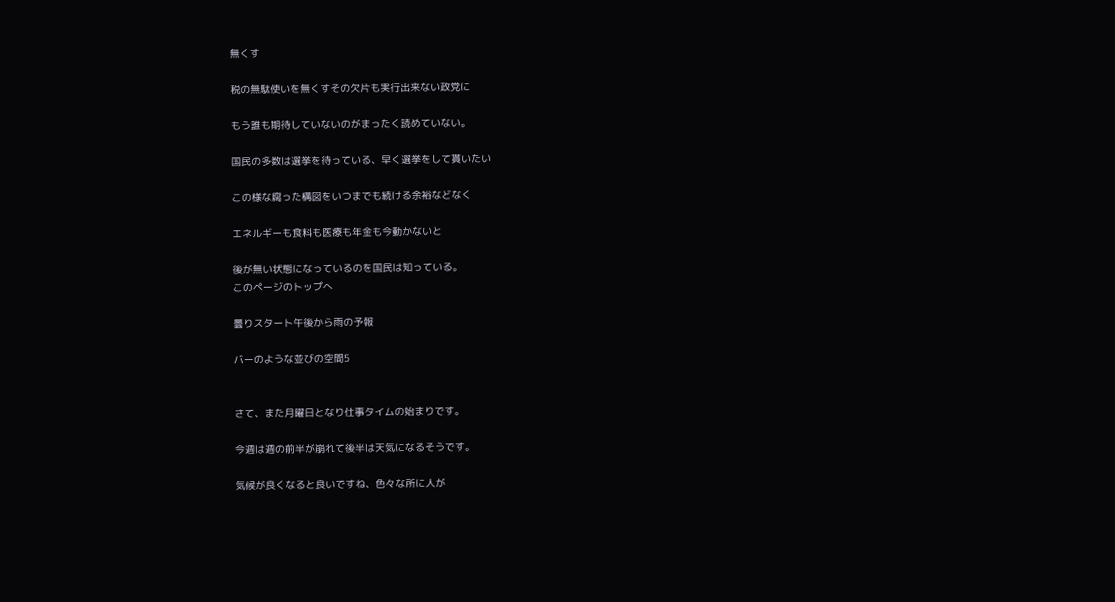無くす

税の無駄使いを無くすその欠片も実行出来ない政党に

もう誰も期待していないのがまったく読めていない。

国民の多数は選挙を待っている、早く選挙をして貰いたい

この様な腐った構図をいつまでも続ける余裕などなく

エネルギーも食料も医療も年金も今動かないと

後が無い状態になっているのを国民は知っている。
このページのトップへ

曇りスタート午後から雨の予報

バーのような並びの空間5


さて、また月曜日となり仕事タイムの始まりです。

今週は週の前半が崩れて後半は天気になるそうです。

気候が良くなると良いですね、色々な所に人が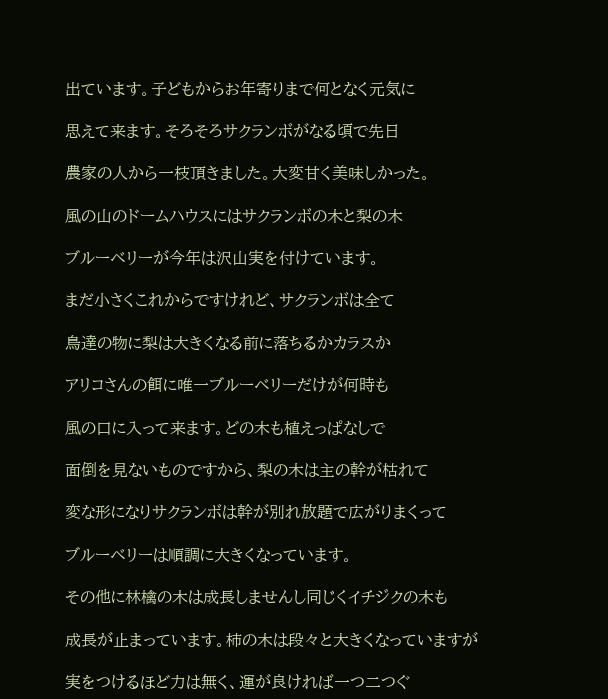出ています。子どもからお年寄りまで何となく元気に

思えて来ます。そろそろサクランボがなる頃で先日

農家の人から一枝頂きました。大変甘く美味しかった。

風の山のドームハウスにはサクランボの木と梨の木

ブルーベリーが今年は沢山実を付けています。

まだ小さくこれからですけれど、サクランボは全て

鳥達の物に梨は大きくなる前に落ちるかカラスか

アリコさんの餌に唯一ブルーベリーだけが何時も

風の口に入って来ます。どの木も植えっぱなしで

面倒を見ないものですから、梨の木は主の幹が枯れて

変な形になりサクランボは幹が別れ放題で広がりまくって

ブルーベリーは順調に大きくなっています。

その他に林檎の木は成長しませんし同じくイチジクの木も

成長が止まっています。柿の木は段々と大きくなっていますが

実をつけるほど力は無く、運が良ければ一つ二つぐ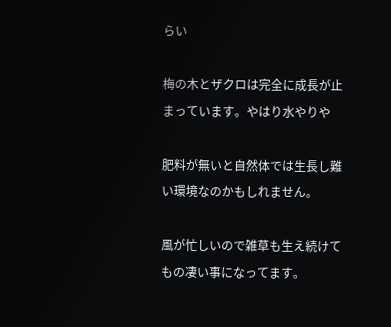らい

梅の木とザクロは完全に成長が止まっています。やはり水やりや

肥料が無いと自然体では生長し難い環境なのかもしれません。

風が忙しいので雑草も生え続けてもの凄い事になってます。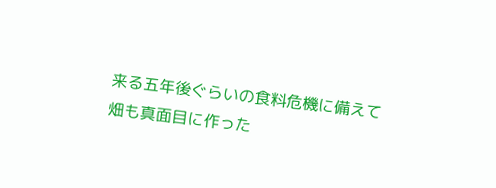来る五年後ぐらいの食料危機に備えて畑も真面目に作った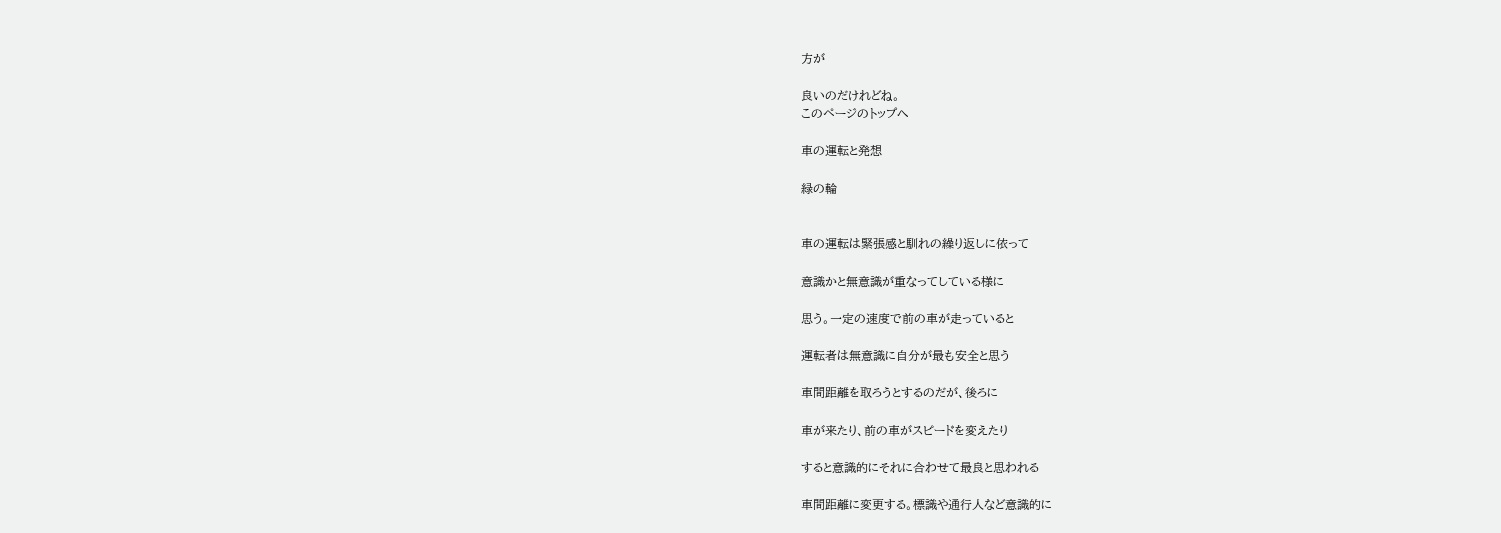方が

良いのだけれどね。
このページのトップへ

車の運転と発想

緑の輪


車の運転は緊張感と馴れの繰り返しに依って

意識かと無意識が重なってしている様に

思う。一定の速度で前の車が走っていると

運転者は無意識に自分が最も安全と思う

車間距離を取ろうとするのだが、後ろに

車が来たり、前の車がスピードを変えたり

すると意識的にそれに合わせて最良と思われる

車間距離に変更する。標識や通行人など意識的に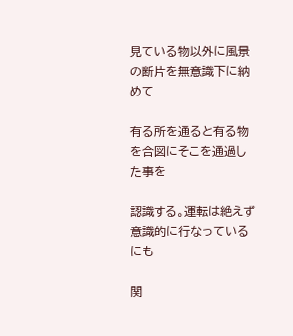見ている物以外に風景の断片を無意識下に納めて

有る所を通ると有る物を合図にそこを通過した事を

認識する。運転は絶えず意識的に行なっているにも

関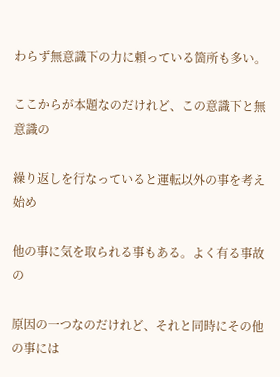わらず無意識下の力に頼っている箇所も多い。

ここからが本題なのだけれど、この意識下と無意識の

繰り返しを行なっていると運転以外の事を考え始め

他の事に気を取られる事もある。よく有る事故の

原因の一つなのだけれど、それと同時にその他の事には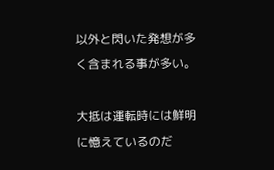以外と閃いた発想が多く含まれる事が多い。

大抵は運転時には鮮明に憶えているのだ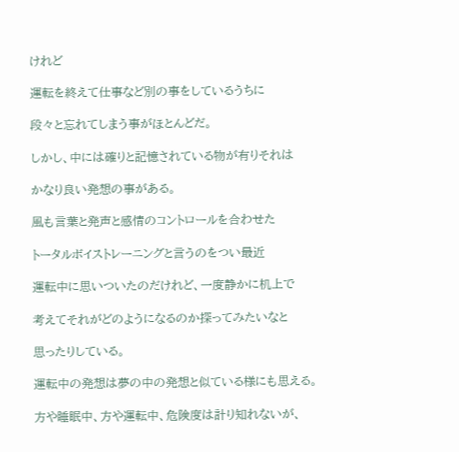けれど

運転を終えて仕事など別の事をしているうちに

段々と忘れてしまう事がほとんどだ。

しかし、中には確りと記憶されている物が有りそれは

かなり良い発想の事がある。

風も言葉と発声と感情のコントロールを合わせた

トータルボイストレーニングと言うのをつい最近

運転中に思いついたのだけれど、一度静かに机上で

考えてそれがどのようになるのか探ってみたいなと

思ったりしている。

運転中の発想は夢の中の発想と似ている様にも思える。

方や睡眠中、方や運転中、危険度は計り知れないが、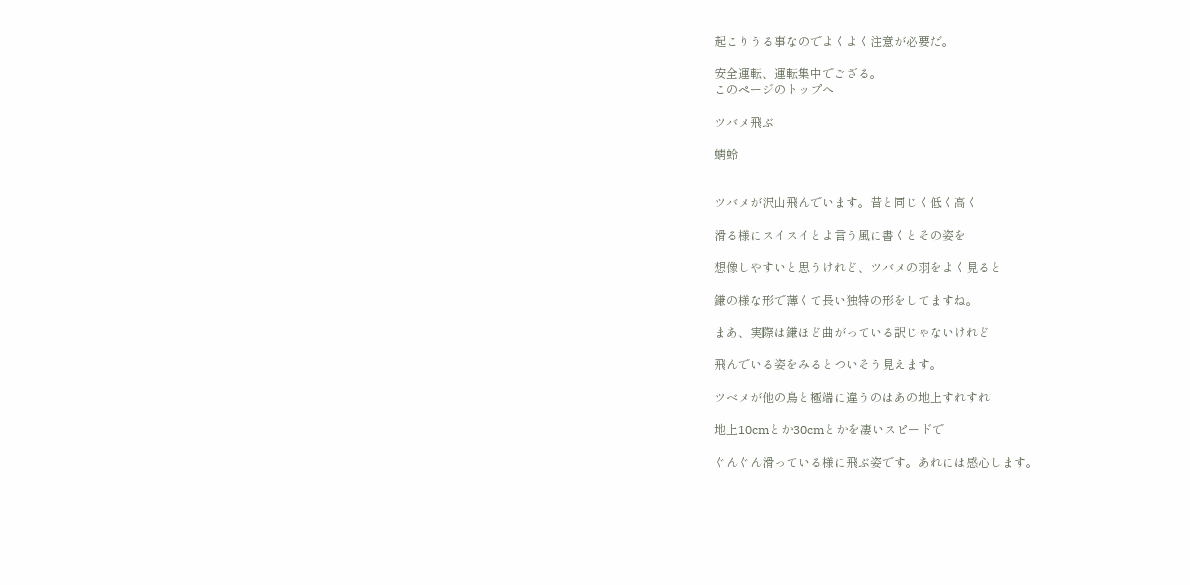起こりうる事なのでよくよく注意が必要だ。

安全運転、運転集中でござる。
このページのトップへ

ツバメ飛ぶ

蜻蛉


ツバメが沢山飛んでいます。昔と同じく低く高く

滑る様にスイスイとよ言う風に書くとその姿を

想像しやすいと思うけれど、ツバメの羽をよく見ると

鎌の様な形で薄くて長い独特の形をしてますね。

まあ、実際は鎌ほど曲がっている訳じゃないけれど

飛んでいる姿をみるとついそう見えます。

ツベメが他の鳥と極端に違うのはあの地上すれすれ

地上10cmとか30cmとかを凄いスピードで

ぐんぐん滑っている様に飛ぶ姿です。あれには感心します。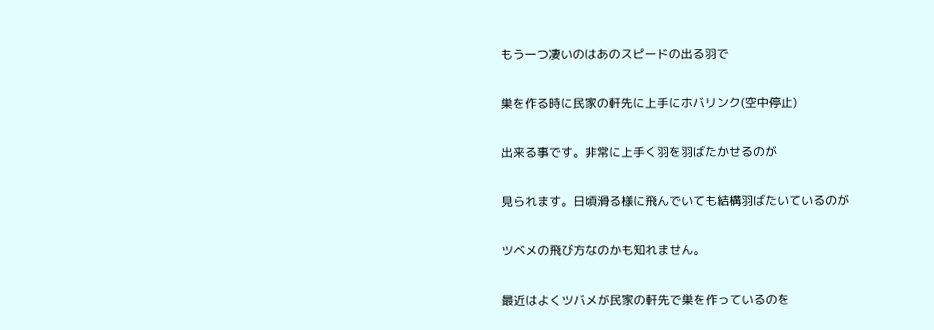もう一つ凄いのはあのスピードの出る羽で

巣を作る時に民家の軒先に上手にホバリンク(空中停止)

出来る事です。非常に上手く羽を羽ばたかせるのが

見られます。日頃滑る様に飛んでいても結構羽ばたいているのが

ツベメの飛び方なのかも知れません。

最近はよくツバメが民家の軒先で巣を作っているのを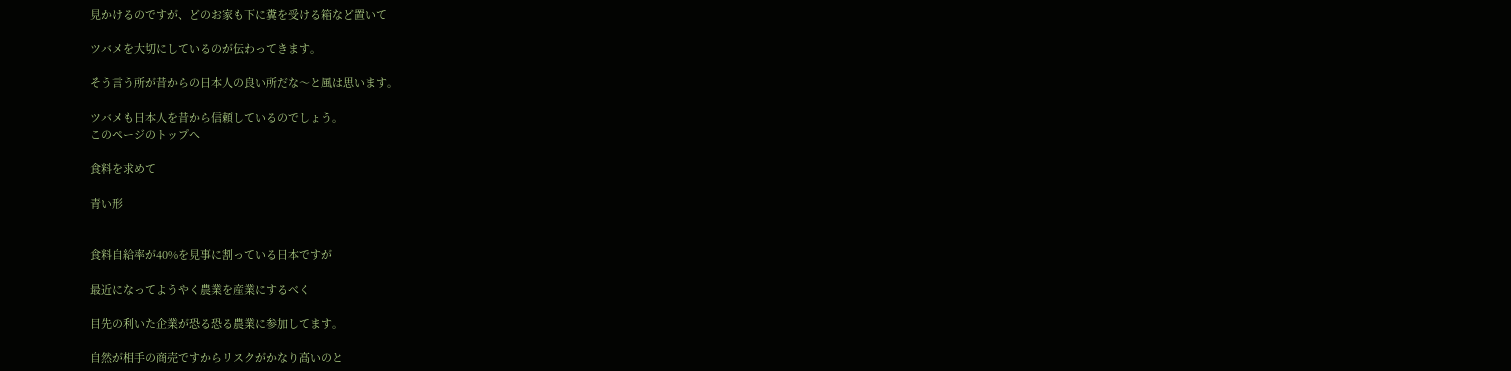見かけるのですが、どのお家も下に糞を受ける箱など置いて

ツバメを大切にしているのが伝わってきます。

そう言う所が昔からの日本人の良い所だな〜と風は思います。

ツバメも日本人を昔から信頼しているのでしょう。
このページのトップへ

食料を求めて

青い形


食料自給率が40%を見事に割っている日本ですが

最近になってようやく農業を産業にするべく

目先の利いた企業が恐る恐る農業に参加してます。

自然が相手の商売ですからリスクがかなり高いのと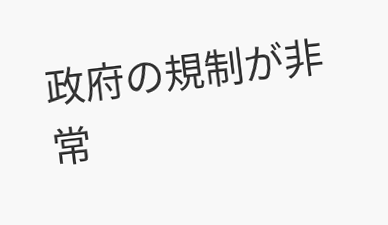政府の規制が非常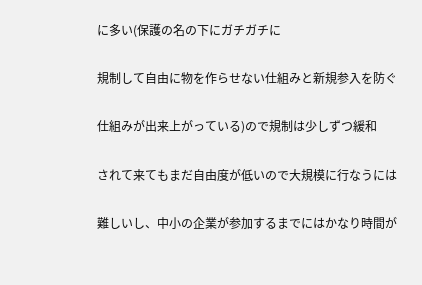に多い(保護の名の下にガチガチに

規制して自由に物を作らせない仕組みと新規参入を防ぐ

仕組みが出来上がっている)ので規制は少しずつ緩和

されて来てもまだ自由度が低いので大規模に行なうには

難しいし、中小の企業が参加するまでにはかなり時間が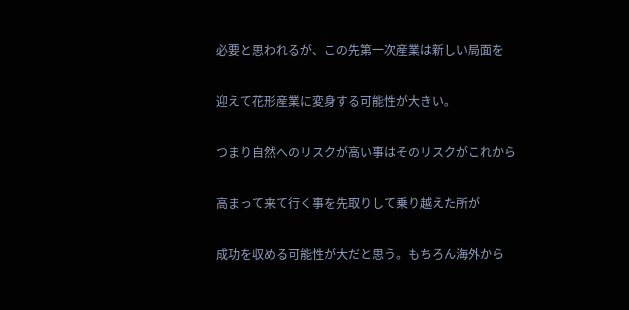必要と思われるが、この先第一次産業は新しい局面を

迎えて花形産業に変身する可能性が大きい。

つまり自然へのリスクが高い事はそのリスクがこれから

高まって来て行く事を先取りして乗り越えた所が

成功を収める可能性が大だと思う。もちろん海外から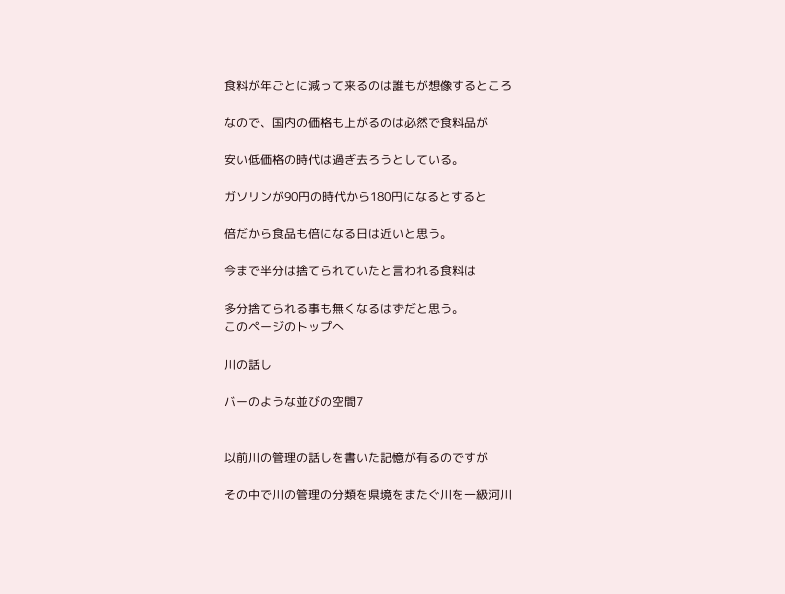食料が年ごとに減って来るのは誰もが想像するところ

なので、国内の価格も上がるのは必然で食料品が

安い低価格の時代は過ぎ去ろうとしている。

ガソリンが90円の時代から180円になるとすると

倍だから食品も倍になる日は近いと思う。

今まで半分は捨てられていたと言われる食料は

多分捨てられる事も無くなるはずだと思う。
このページのトップへ

川の話し

バーのような並びの空間7


以前川の管理の話しを書いた記憶が有るのですが

その中で川の管理の分類を県境をまたぐ川を一級河川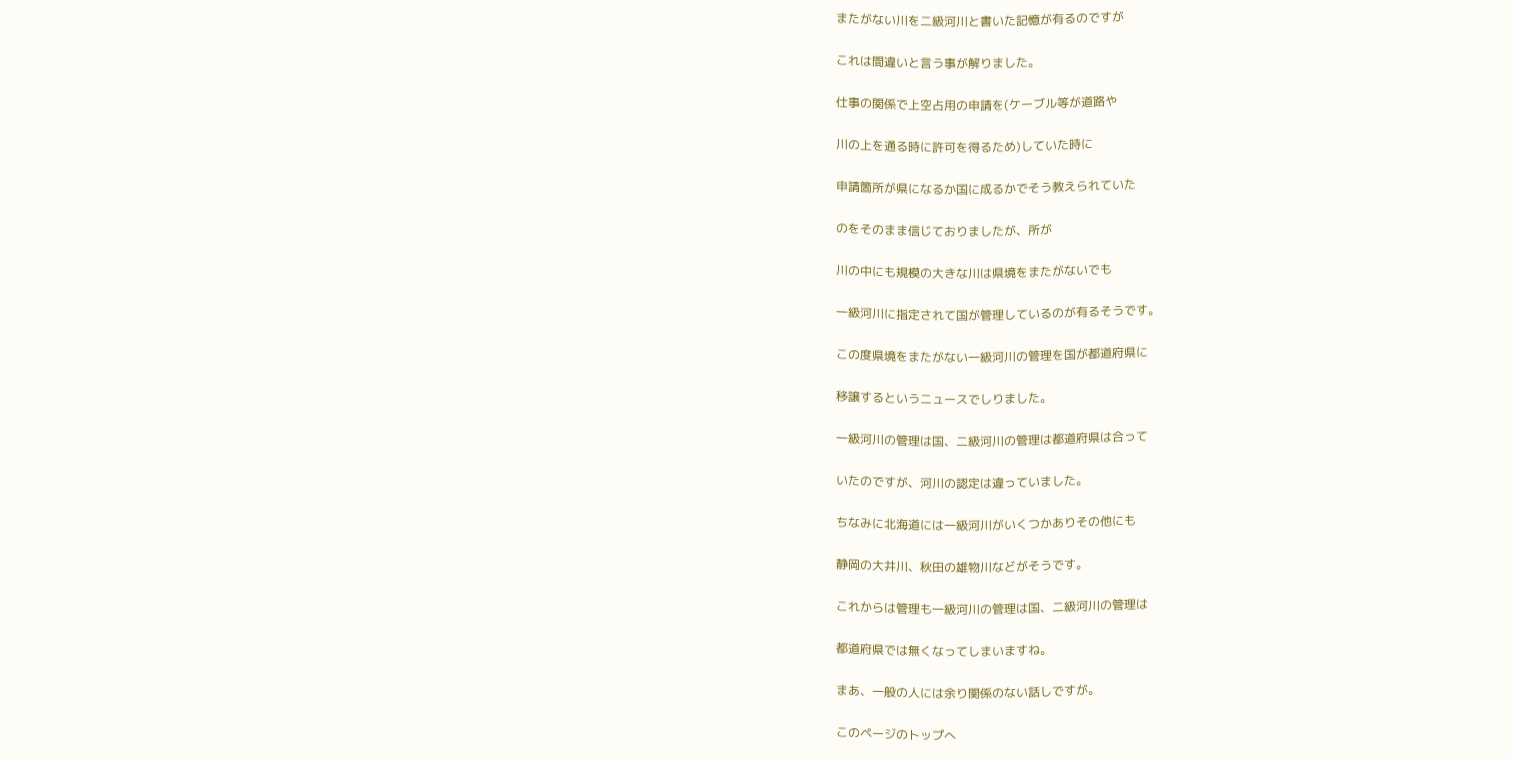またがない川を二級河川と書いた記憶が有るのですが

これは間違いと言う事が解りました。

仕事の関係で上空占用の申請を(ケーブル等が道路や

川の上を通る時に許可を得るため)していた時に

申請箇所が県になるか国に成るかでそう教えられていた

のをそのまま信じておりましたが、所が

川の中にも規模の大きな川は県境をまたがないでも

一級河川に指定されて国が管理しているのが有るそうです。

この度県境をまたがない一級河川の管理を国が都道府県に

移譲するというニュースでしりました。

一級河川の管理は国、二級河川の管理は都道府県は合って

いたのですが、河川の認定は違っていました。

ちなみに北海道には一級河川がいくつかありその他にも

静岡の大井川、秋田の雄物川などがそうです。

これからは管理も一級河川の管理は国、二級河川の管理は

都道府県では無くなってしまいますね。

まあ、一般の人には余り関係のない話しですが。

このページのトップへ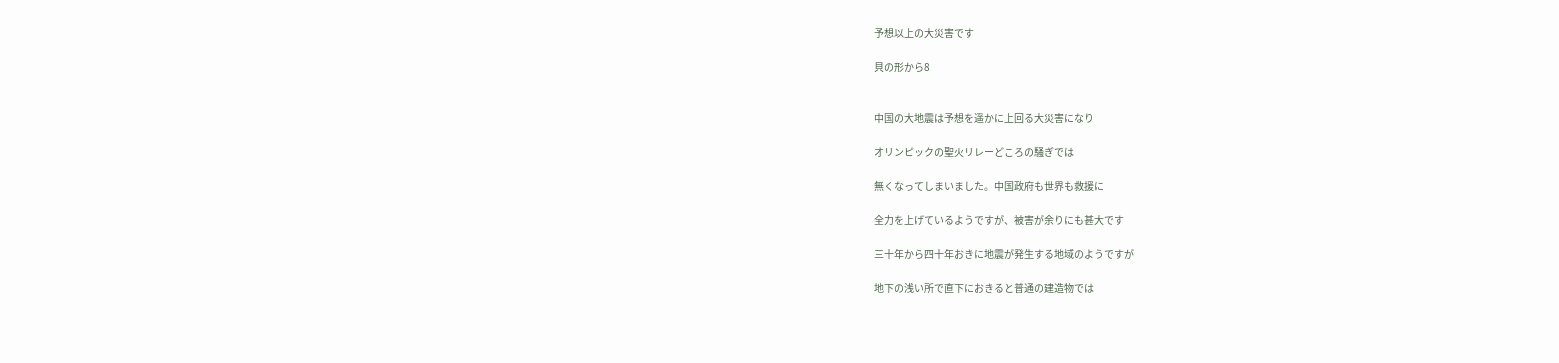予想以上の大災害です

貝の形から8


中国の大地震は予想を遥かに上回る大災害になり

オリンピックの聖火リレーどころの騒ぎでは

無くなってしまいました。中国政府も世界も救援に

全力を上げているようですが、被害が余りにも甚大です

三十年から四十年おきに地震が発生する地域のようですが

地下の浅い所で直下におきると普通の建造物では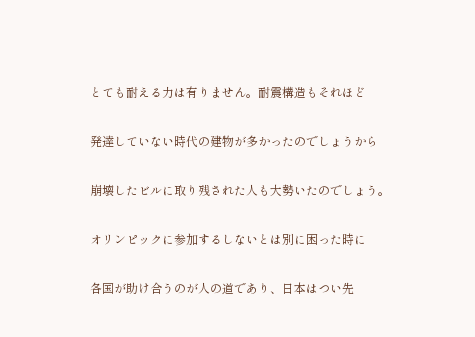とても耐える力は有りません。耐震構造もそれほど

発達していない時代の建物が多かったのでしょうから

崩壊したビルに取り残された人も大勢いたのでしょう。

オリンピックに参加するしないとは別に困った時に

各国が助け合うのが人の道であり、日本はつい先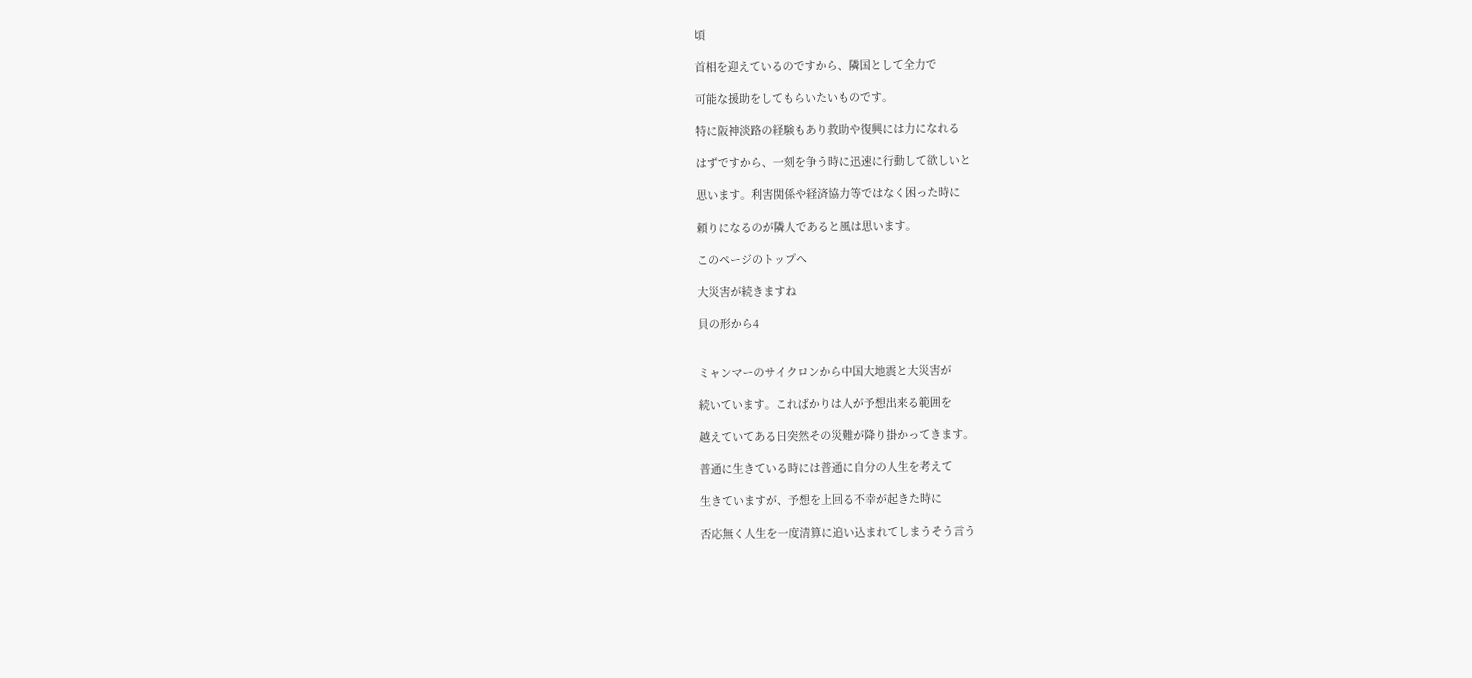頃

首相を迎えているのですから、隣国として全力で

可能な援助をしてもらいたいものです。

特に阪神淡路の経験もあり救助や復興には力になれる

はずですから、一刻を争う時に迅速に行動して欲しいと

思います。利害関係や経済協力等ではなく困った時に

頼りになるのが隣人であると風は思います。

このページのトップへ

大災害が続きますね

貝の形から4


ミャンマーのサイクロンから中国大地震と大災害が

続いています。こればかりは人が予想出来る範囲を

越えていてある日突然その災難が降り掛かってきます。

普通に生きている時には普通に自分の人生を考えて

生きていますが、予想を上回る不幸が起きた時に

否応無く人生を一度清算に追い込まれてしまうそう言う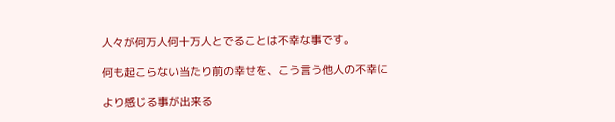人々が何万人何十万人とでることは不幸な事です。

何も起こらない当たり前の幸せを、こう言う他人の不幸に

より感じる事が出来る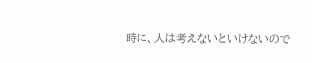時に、人は考えないといけないので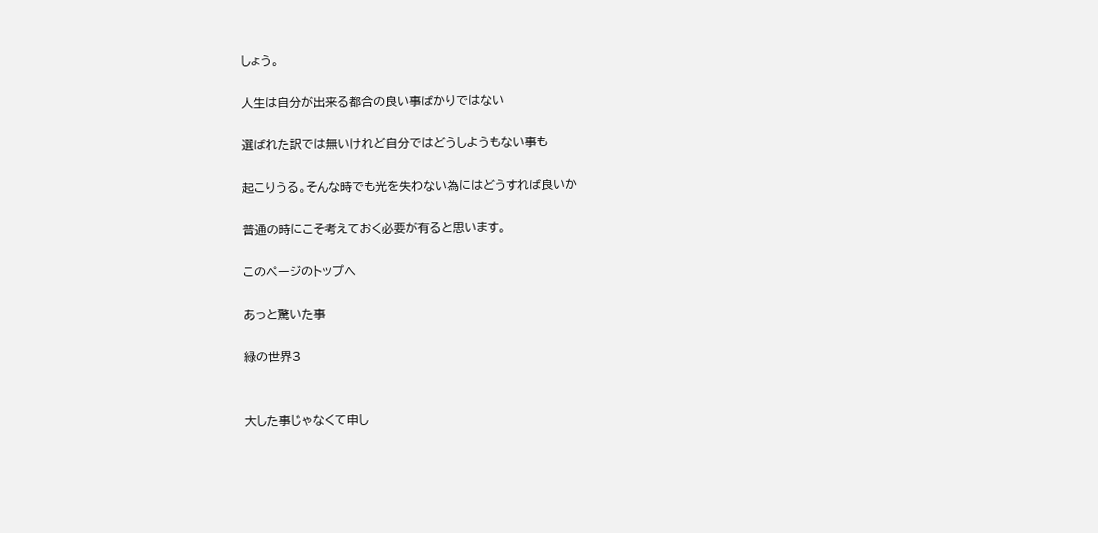しょう。

人生は自分が出来る都合の良い事ばかりではない

選ばれた訳では無いけれど自分ではどうしようもない事も

起こりうる。そんな時でも光を失わない為にはどうすれば良いか

普通の時にこそ考えておく必要が有ると思います。

このページのトップへ

あっと驚いた事

緑の世界3


大した事じゃなくて申し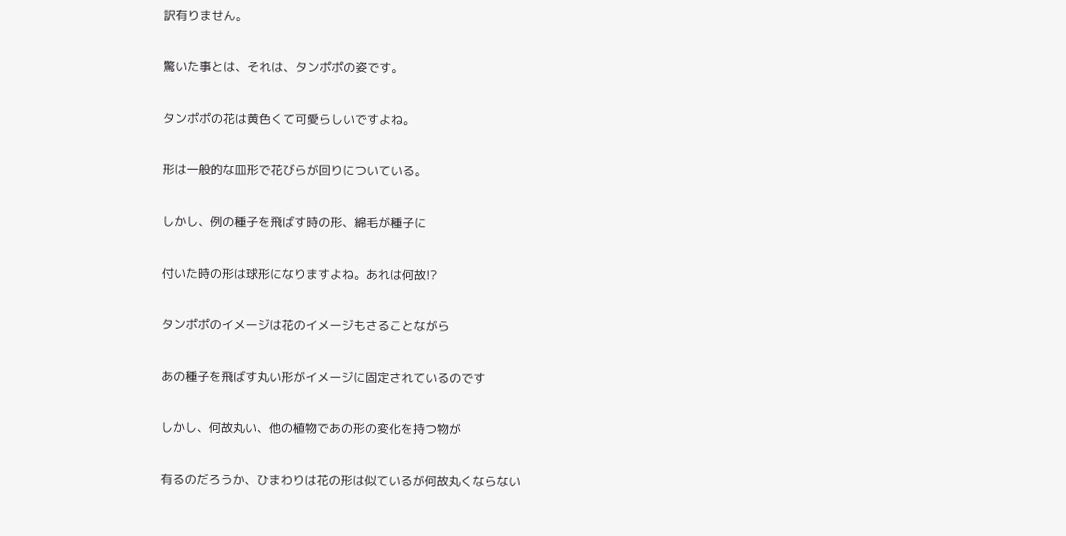訳有りません。

驚いた事とは、それは、タンポポの姿です。

タンポポの花は黄色くて可愛らしいですよね。

形は一般的な皿形で花びらが回りについている。

しかし、例の種子を飛ばす時の形、綿毛が種子に

付いた時の形は球形になりますよね。あれは何故!?

タンポポのイメージは花のイメージもさることながら

あの種子を飛ばす丸い形がイメージに固定されているのです

しかし、何故丸い、他の植物であの形の変化を持つ物が

有るのだろうか、ひまわりは花の形は似ているが何故丸くならない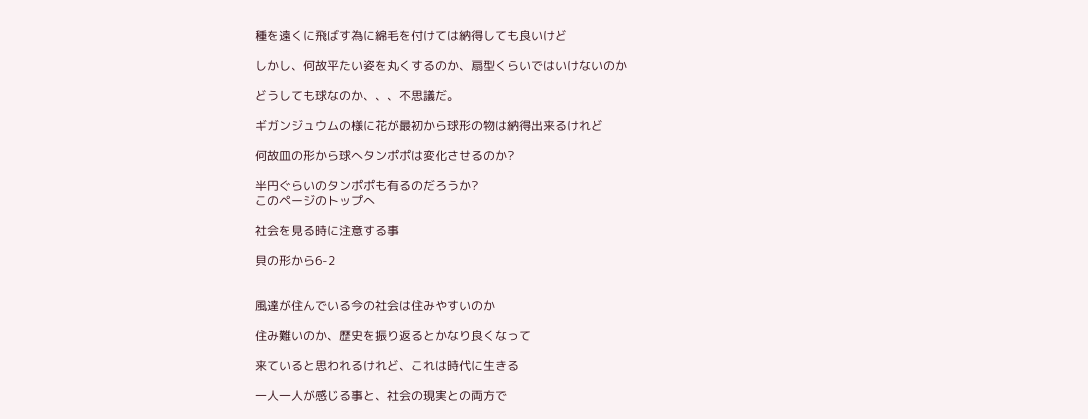種を遠くに飛ばす為に綿毛を付けては納得しても良いけど

しかし、何故平たい姿を丸くするのか、扇型くらいではいけないのか

どうしても球なのか、、、不思議だ。

ギガンジュウムの様に花が最初から球形の物は納得出来るけれど

何故皿の形から球へタンポポは変化させるのか?

半円ぐらいのタンポポも有るのだろうか?
このページのトップへ

社会を見る時に注意する事

貝の形から6-2


風達が住んでいる今の社会は住みやすいのか

住み難いのか、歴史を振り返るとかなり良くなって

来ていると思われるけれど、これは時代に生きる

一人一人が感じる事と、社会の現実との両方で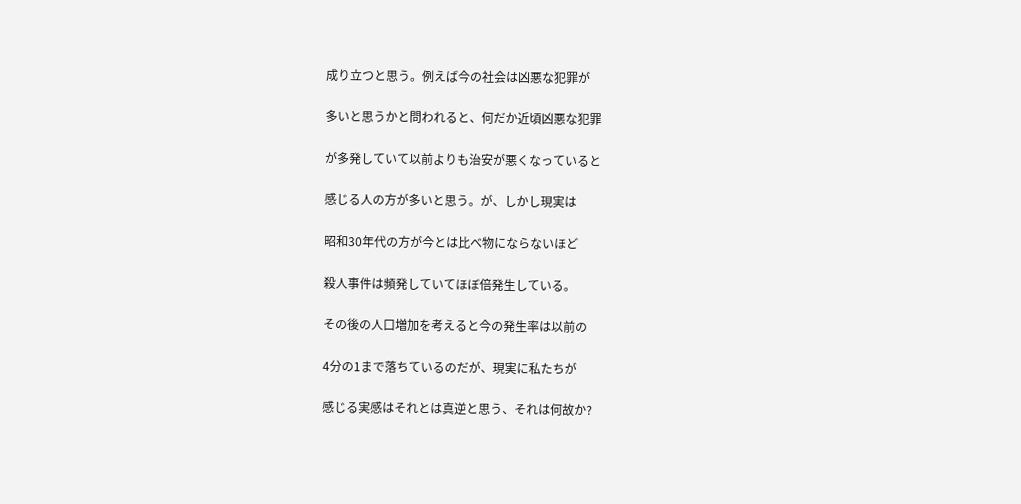成り立つと思う。例えば今の社会は凶悪な犯罪が

多いと思うかと問われると、何だか近頃凶悪な犯罪

が多発していて以前よりも治安が悪くなっていると

感じる人の方が多いと思う。が、しかし現実は

昭和30年代の方が今とは比べ物にならないほど

殺人事件は頻発していてほぼ倍発生している。

その後の人口増加を考えると今の発生率は以前の

4分の1まで落ちているのだが、現実に私たちが

感じる実感はそれとは真逆と思う、それは何故か?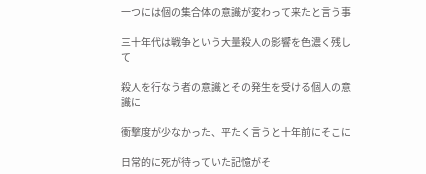一つには個の集合体の意識が変わって来たと言う事

三十年代は戦争という大量殺人の影響を色濃く残して

殺人を行なう者の意識とその発生を受ける個人の意識に

衝撃度が少なかった、平たく言うと十年前にそこに

日常的に死が待っていた記憶がそ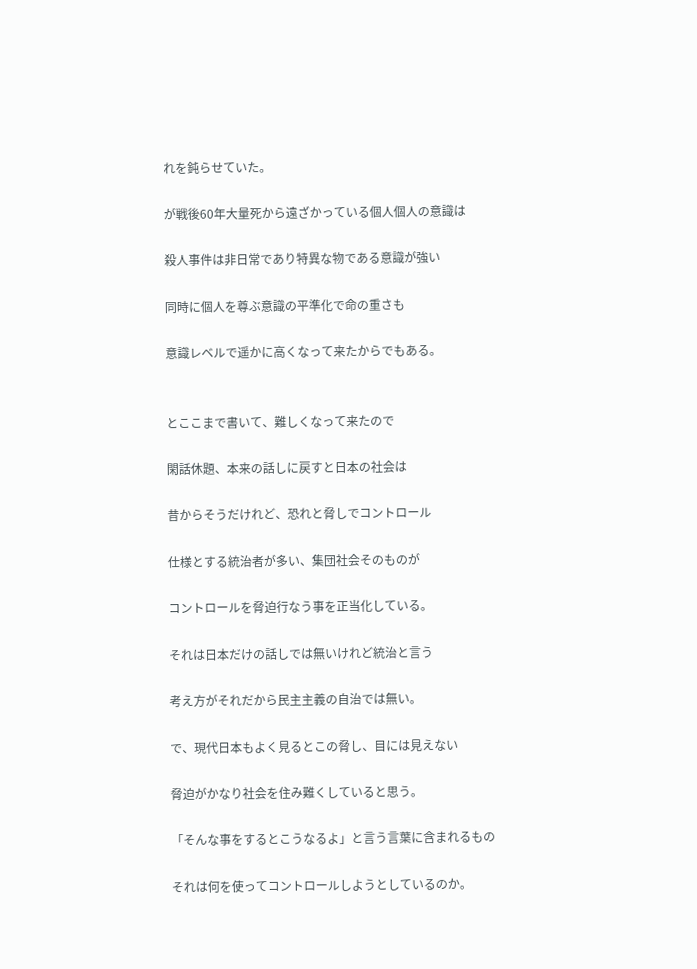れを鈍らせていた。

が戦後60年大量死から遠ざかっている個人個人の意識は

殺人事件は非日常であり特異な物である意識が強い

同時に個人を尊ぶ意識の平準化で命の重さも

意識レベルで遥かに高くなって来たからでもある。


とここまで書いて、難しくなって来たので

閑話休題、本来の話しに戻すと日本の社会は

昔からそうだけれど、恐れと脅しでコントロール

仕様とする統治者が多い、集団社会そのものが

コントロールを脅迫行なう事を正当化している。

それは日本だけの話しでは無いけれど統治と言う

考え方がそれだから民主主義の自治では無い。

で、現代日本もよく見るとこの脅し、目には見えない

脅迫がかなり社会を住み難くしていると思う。

「そんな事をするとこうなるよ」と言う言葉に含まれるもの

それは何を使ってコントロールしようとしているのか。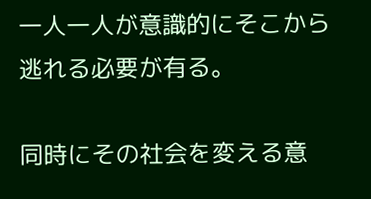一人一人が意識的にそこから逃れる必要が有る。

同時にその社会を変える意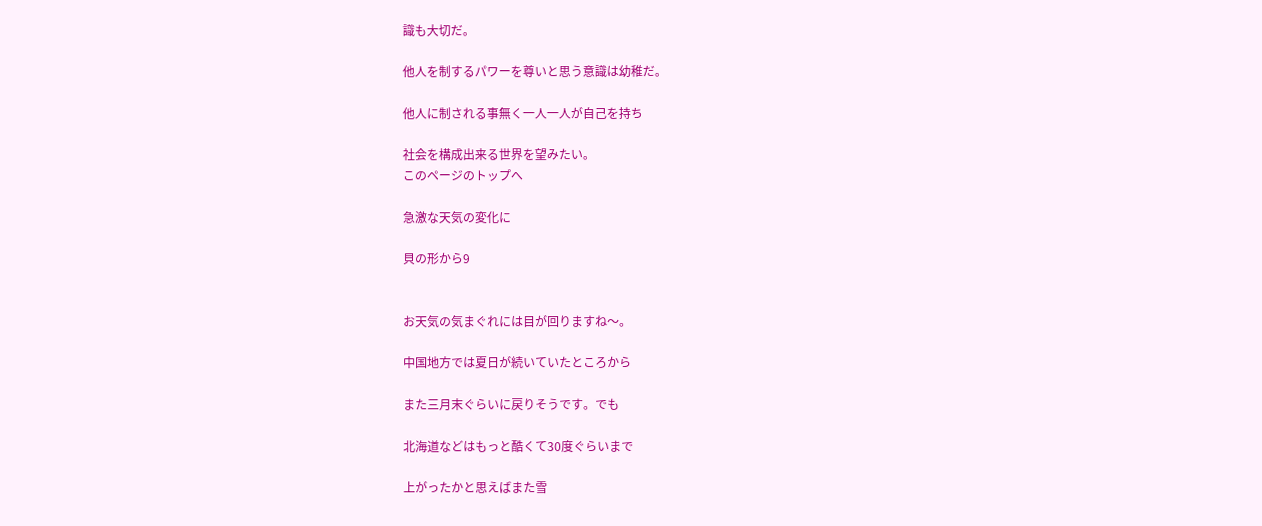識も大切だ。

他人を制するパワーを尊いと思う意識は幼稚だ。

他人に制される事無く一人一人が自己を持ち

社会を構成出来る世界を望みたい。
このページのトップへ

急激な天気の変化に

貝の形から9


お天気の気まぐれには目が回りますね〜。

中国地方では夏日が続いていたところから

また三月末ぐらいに戻りそうです。でも

北海道などはもっと酷くて30度ぐらいまで

上がったかと思えばまた雪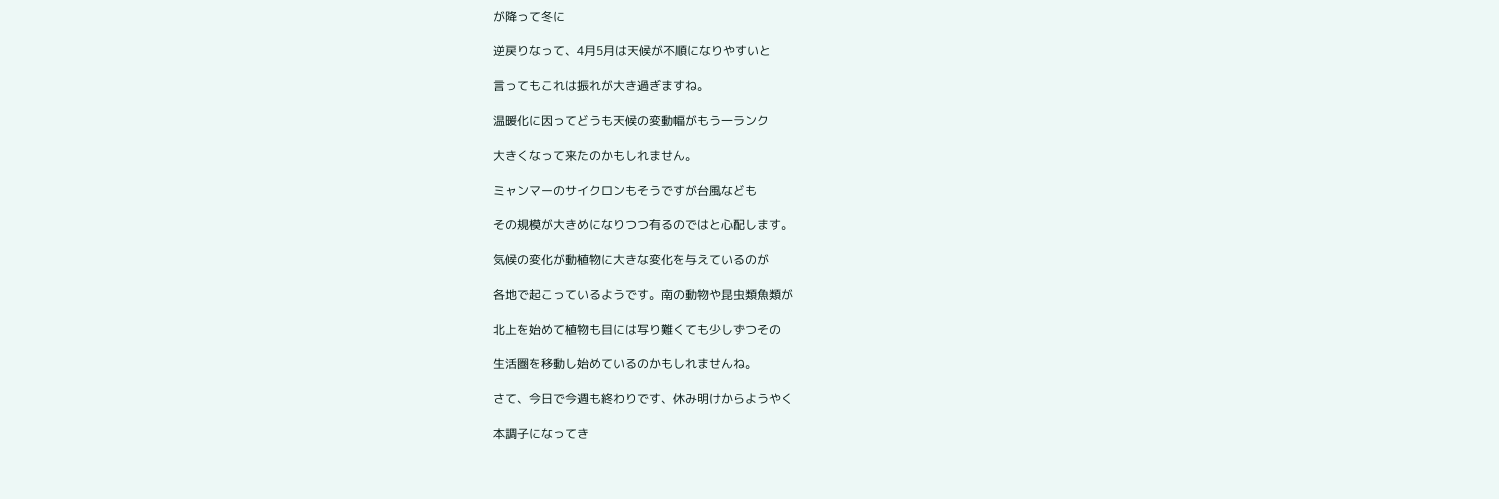が降って冬に

逆戻りなって、4月5月は天候が不順になりやすいと

言ってもこれは振れが大き過ぎますね。

温暖化に因ってどうも天候の変動幅がもう一ランク

大きくなって来たのかもしれません。

ミャンマーのサイクロンもそうですが台風なども

その規模が大きめになりつつ有るのではと心配します。

気候の変化が動植物に大きな変化を与えているのが

各地で起こっているようです。南の動物や昆虫類魚類が

北上を始めて植物も目には写り難くても少しずつその

生活圏を移動し始めているのかもしれませんね。

さて、今日で今週も終わりです、休み明けからようやく

本調子になってき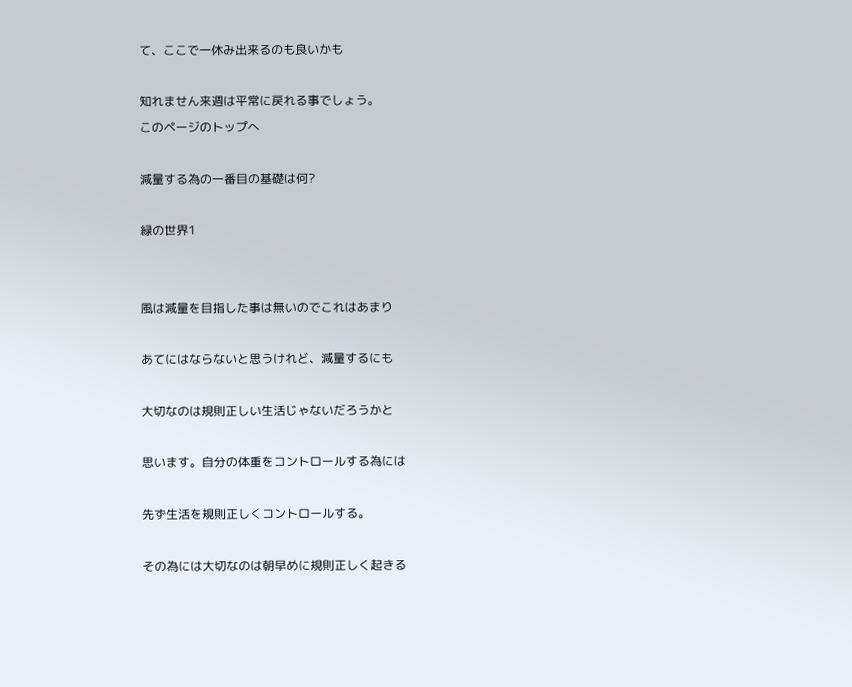て、ここで一休み出来るのも良いかも

知れません来週は平常に戻れる事でしょう。
このページのトップへ

減量する為の一番目の基礎は何?

緑の世界1


風は減量を目指した事は無いのでこれはあまり

あてにはならないと思うけれど、減量するにも

大切なのは規則正しい生活じゃないだろうかと

思います。自分の体重をコントロールする為には

先ず生活を規則正しくコントロールする。

その為には大切なのは朝早めに規則正しく起きる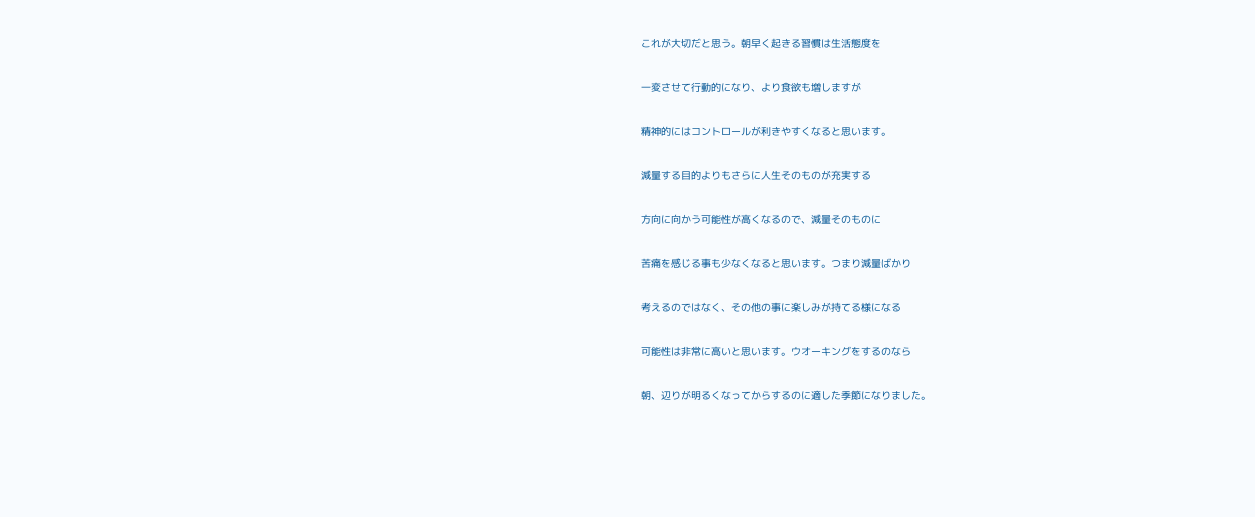これが大切だと思う。朝早く起きる習慣は生活態度を

一変させて行動的になり、より食欲も増しますが

精神的にはコントロールが利きやすくなると思います。

減量する目的よりもさらに人生そのものが充実する

方向に向かう可能性が高くなるので、減量そのものに

苦痛を感じる事も少なくなると思います。つまり減量ばかり

考えるのではなく、その他の事に楽しみが持てる様になる

可能性は非常に高いと思います。ウオーキングをするのなら

朝、辺りが明るくなってからするのに適した季節になりました。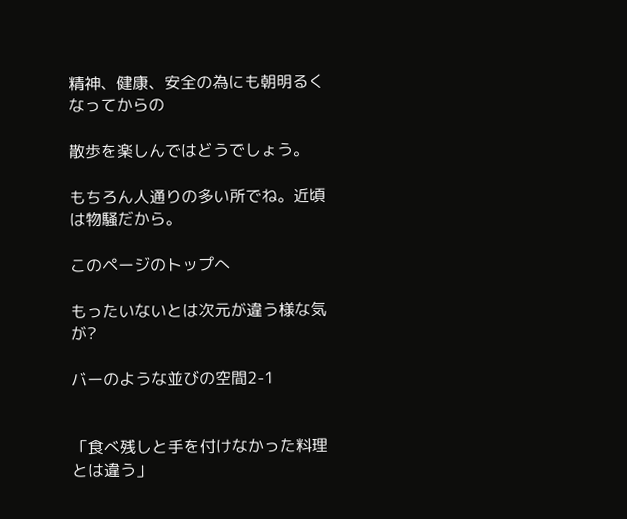精神、健康、安全の為にも朝明るくなってからの

散歩を楽しんではどうでしょう。

もちろん人通りの多い所でね。近頃は物騒だから。

このページのトップへ

もったいないとは次元が違う様な気が?

バーのような並びの空間2-1


「食べ残しと手を付けなかった料理とは違う」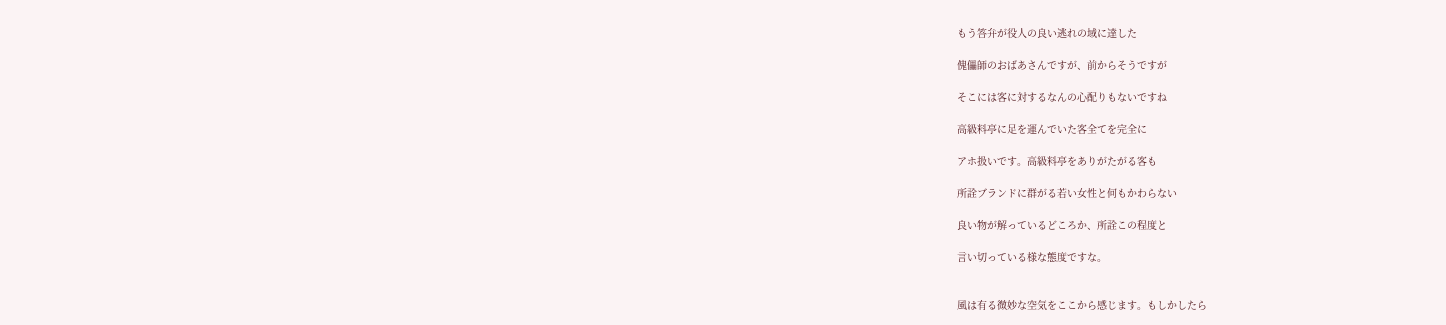もう答弁が役人の良い逃れの域に達した

傀儡師のおばあさんですが、前からそうですが

そこには客に対するなんの心配りもないですね

高級料亭に足を運んでいた客全てを完全に

アホ扱いです。高級料亭をありがたがる客も

所詮ブランドに群がる若い女性と何もかわらない

良い物が解っているどころか、所詮この程度と

言い切っている様な態度ですな。


風は有る微妙な空気をここから感じます。もしかしたら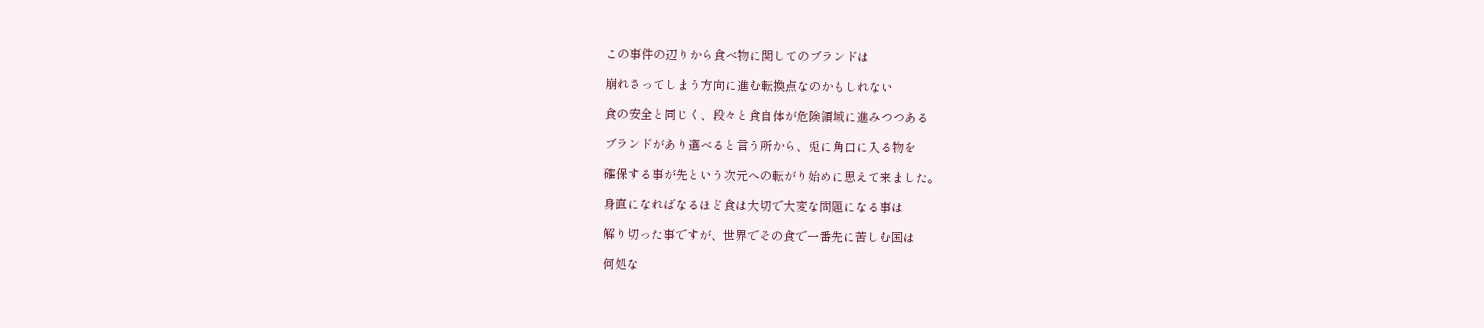この事件の辺りから食べ物に関してのブランドは

崩れさってしまう方向に進む転換点なのかもしれない

食の安全と同じく、段々と食自体が危険領域に進みつつある

ブランドがあり選べると言う所から、兎に角口に入る物を

確保する事が先という次元への転がり始めに思えて来ました。

身直になればなるほど食は大切で大変な問題になる事は

解り切った事ですが、世界でその食で一番先に苦しむ国は

何処な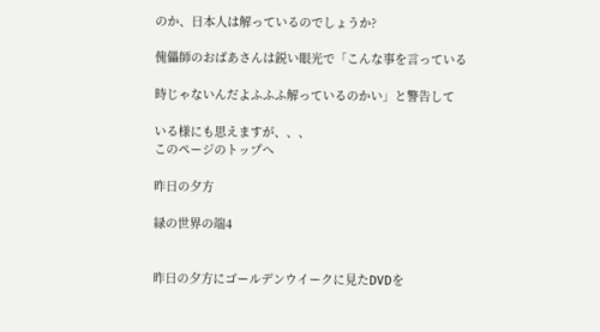のか、日本人は解っているのでしょうか?

傀儡師のおばあさんは鋭い眼光で「こんな事を言っている

時じゃないんだよふふふ解っているのかい」と警告して

いる様にも思えますが、、、
このページのトップへ

昨日の夕方

緑の世界の端4


昨日の夕方にゴールデンウイークに見たDVDを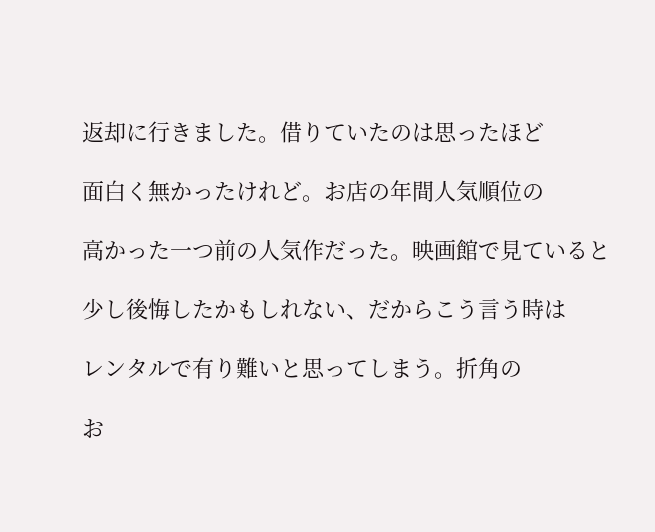返却に行きました。借りていたのは思ったほど

面白く無かったけれど。お店の年間人気順位の

高かった一つ前の人気作だった。映画館で見ていると

少し後悔したかもしれない、だからこう言う時は

レンタルで有り難いと思ってしまう。折角の

お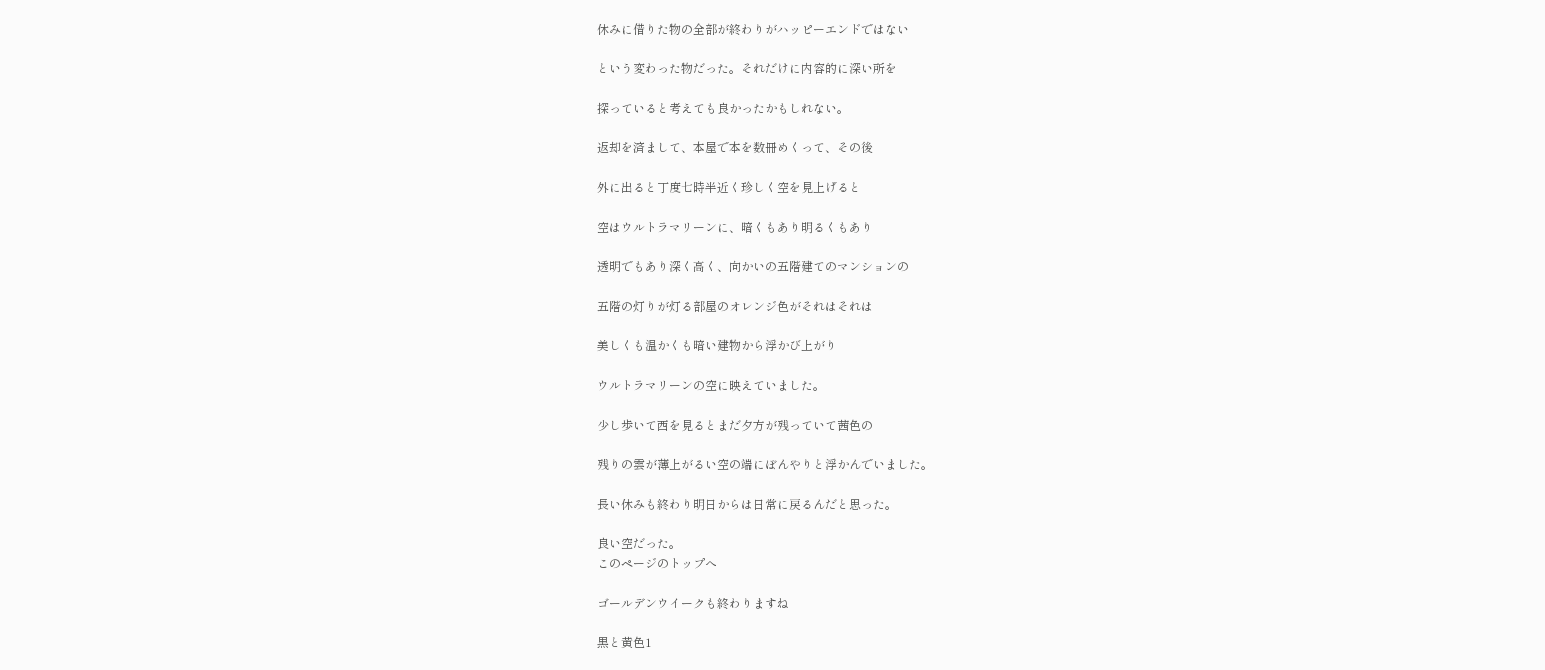休みに借りた物の全部が終わりがハッピーエンドではない

という変わった物だった。それだけに内容的に深い所を

探っていると考えても良かったかもしれない。

返却を済まして、本屋で本を数冊めくって、その後

外に出ると丁度七時半近く珍しく空を見上げると

空はウルトラマリーンに、暗くもあり明るくもあり

透明でもあり深く高く、向かいの五階建てのマンションの

五階の灯りが灯る部屋のオレンジ色がそれはそれは

美しくも温かくも暗い建物から浮かび上がり

ウルトラマリーンの空に映えていました。

少し歩いて西を見るとまだ夕方が残っていて茜色の

残りの雲が薄上がるい空の端にぼんやりと浮かんでいました。

長い休みも終わり明日からは日常に戻るんだと思った。

良い空だった。
このページのトップへ

ゴールデンウイークも終わりますね

黒と黄色1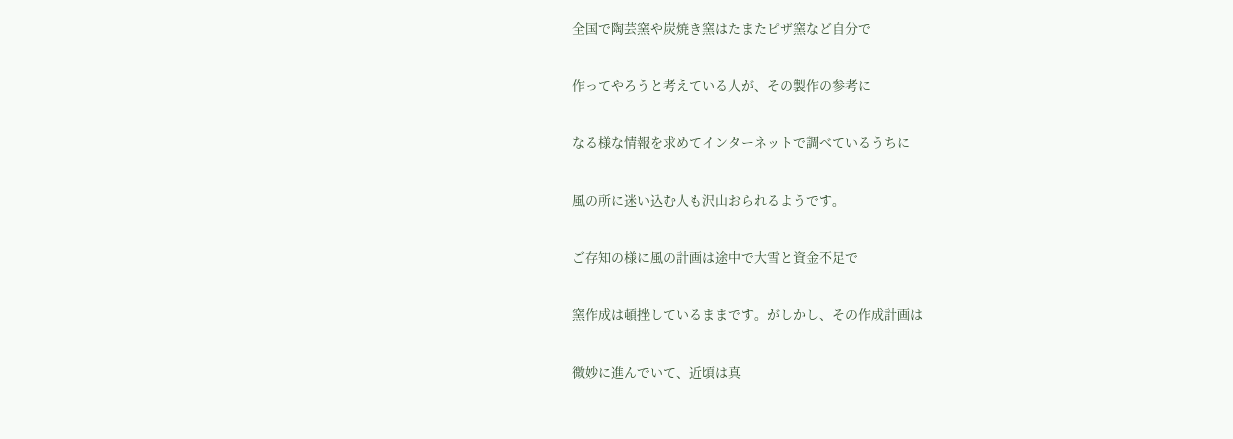全国で陶芸窯や炭焼き窯はたまたピザ窯など自分で

作ってやろうと考えている人が、その製作の参考に

なる様な情報を求めてインターネットで調べているうちに

風の所に迷い込む人も沢山おられるようです。

ご存知の様に風の計画は途中で大雪と資金不足で

窯作成は頓挫しているままです。がしかし、その作成計画は

微妙に進んでいて、近頃は真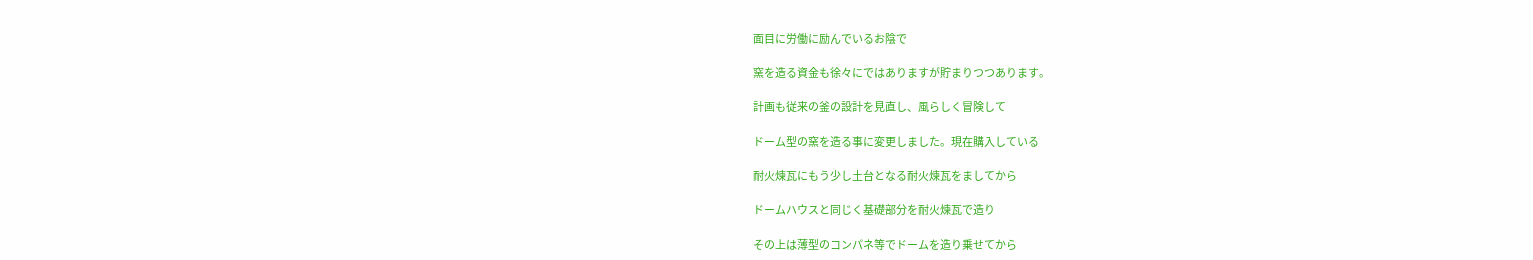面目に労働に励んでいるお陰で

窯を造る資金も徐々にではありますが貯まりつつあります。

計画も従来の釜の設計を見直し、風らしく冒険して

ドーム型の窯を造る事に変更しました。現在購入している

耐火煉瓦にもう少し土台となる耐火煉瓦をましてから

ドームハウスと同じく基礎部分を耐火煉瓦で造り

その上は薄型のコンパネ等でドームを造り乗せてから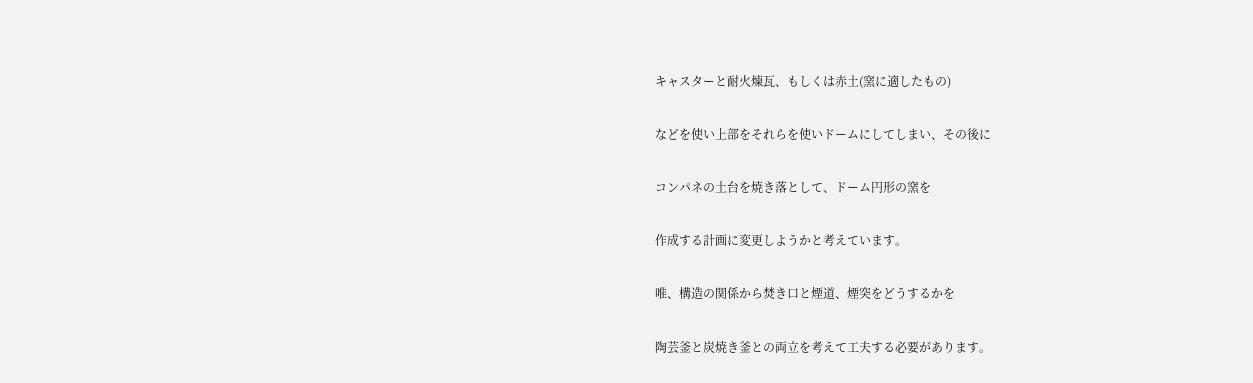キャスターと耐火煉瓦、もしくは赤土(窯に適したもの)

などを使い上部をそれらを使いドームにしてしまい、その後に

コンパネの土台を焼き落として、ドーム円形の窯を

作成する計画に変更しようかと考えています。

唯、構造の関係から焚き口と煙道、煙突をどうするかを

陶芸釜と炭焼き釜との両立を考えて工夫する必要があります。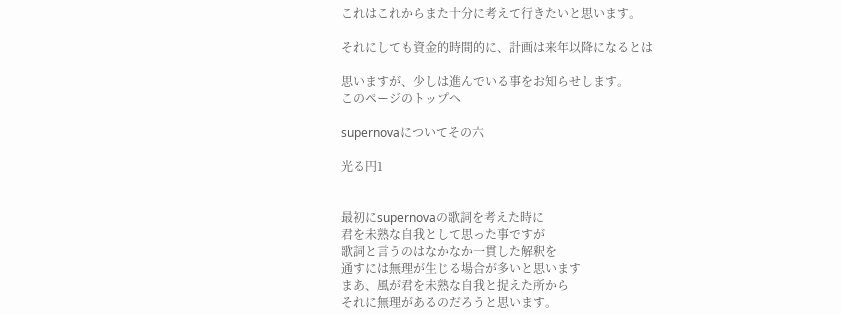これはこれからまた十分に考えて行きたいと思います。

それにしても資金的時間的に、計画は来年以降になるとは

思いますが、少しは進んでいる事をお知らせします。
このページのトップへ

supernovaについてその六

光る円1


最初にsupernovaの歌詞を考えた時に
君を未熟な自我として思った事ですが
歌詞と言うのはなかなか一貫した解釈を
通すには無理が生じる場合が多いと思います
まあ、風が君を未熟な自我と捉えた所から
それに無理があるのだろうと思います。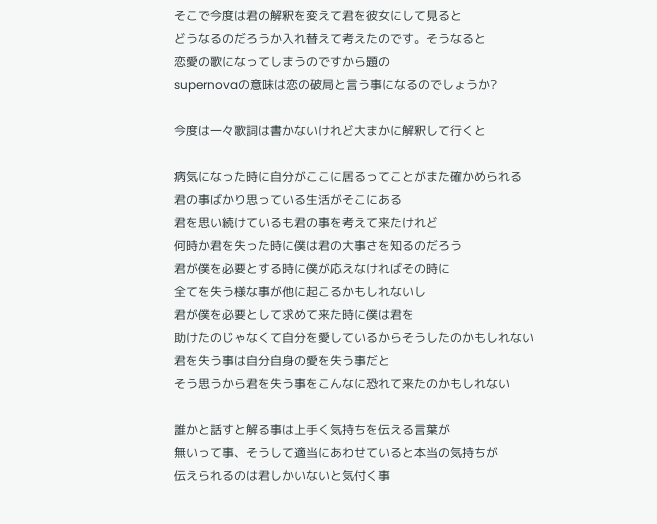そこで今度は君の解釈を変えて君を彼女にして見ると
どうなるのだろうか入れ替えて考えたのです。そうなると
恋愛の歌になってしまうのですから題の
supernovaの意味は恋の破局と言う事になるのでしょうか?

今度は一々歌詞は書かないけれど大まかに解釈して行くと

病気になった時に自分がここに居るってことがまた確かめられる
君の事ばかり思っている生活がそこにある
君を思い続けているも君の事を考えて来たけれど
何時か君を失った時に僕は君の大事さを知るのだろう
君が僕を必要とする時に僕が応えなければその時に
全てを失う様な事が他に起こるかもしれないし
君が僕を必要として求めて来た時に僕は君を
助けたのじゃなくて自分を愛しているからそうしたのかもしれない
君を失う事は自分自身の愛を失う事だと
そう思うから君を失う事をこんなに恐れて来たのかもしれない

誰かと話すと解る事は上手く気持ちを伝える言葉が
無いって事、そうして適当にあわせていると本当の気持ちが
伝えられるのは君しかいないと気付く事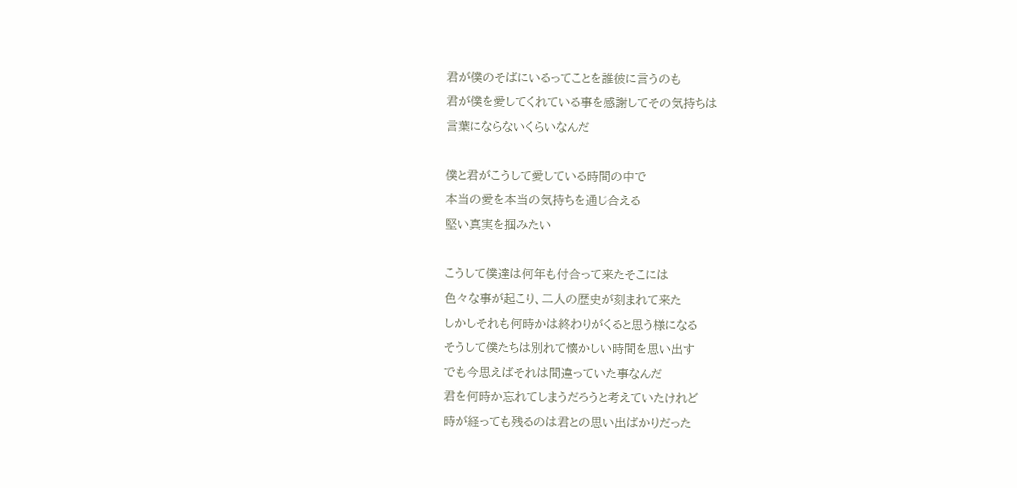君が僕のそばにいるってことを誰彼に言うのも
君が僕を愛してくれている事を感謝してその気持ちは
言葉にならないくらいなんだ

僕と君がこうして愛している時間の中で
本当の愛を本当の気持ちを通じ合える
堅い真実を掴みたい

こうして僕達は何年も付合って来たそこには
色々な事が起こり、二人の歴史が刻まれて来た
しかしそれも何時かは終わりがくると思う様になる
そうして僕たちは別れて懐かしい時間を思い出す
でも今思えばそれは間違っていた事なんだ
君を何時か忘れてしまうだろうと考えていたけれど
時が経っても残るのは君との思い出ばかりだった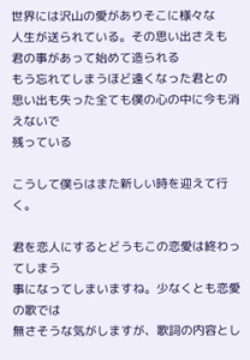世界には沢山の愛がありそこに様々な
人生が送られている。その思い出さえも
君の事があって始めて造られる
もう忘れてしまうほど遠くなった君との
思い出も失った全ても僕の心の中に今も消えないで
残っている

こうして僕らはまた新しい時を迎えて行く。

君を恋人にするとどうもこの恋愛は終わってしまう
事になってしまいますね。少なくとも恋愛の歌では
無さそうな気がしますが、歌詞の内容とし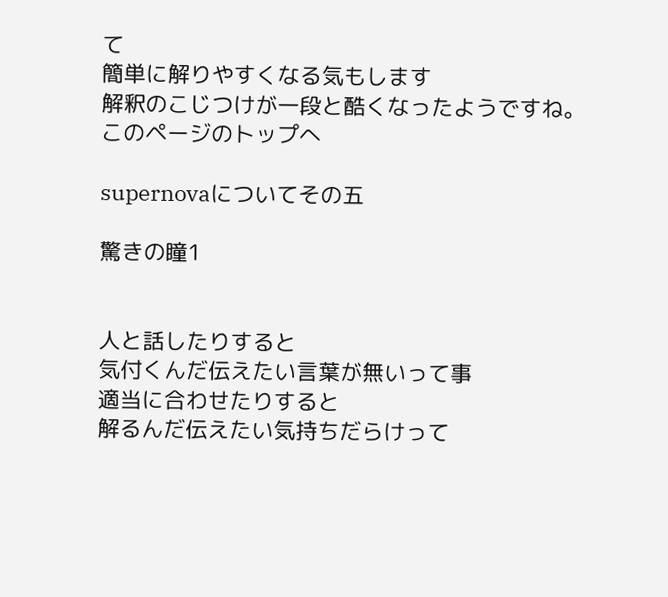て
簡単に解りやすくなる気もします
解釈のこじつけが一段と酷くなったようですね。
このページのトップへ

supernovaについてその五

驚きの瞳1


人と話したりすると
気付くんだ伝えたい言葉が無いって事
適当に合わせたりすると
解るんだ伝えたい気持ちだらけって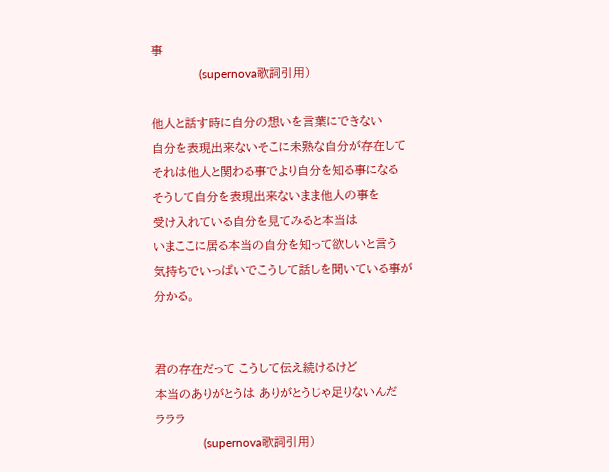事
                (supernova歌詞引用)

他人と話す時に自分の想いを言葉にできない
自分を表現出来ないそこに未熟な自分が存在して
それは他人と関わる事でより自分を知る事になる
そうして自分を表現出来ないまま他人の事を
受け入れている自分を見てみると本当は
いまここに居る本当の自分を知って欲しいと言う
気持ちでいっぱいでこうして話しを聞いている事が
分かる。


君の存在だって こうして伝え続けるけど
本当のありがとうは ありがとうじゃ足りないんだ
ラララ
                (supernova歌詞引用)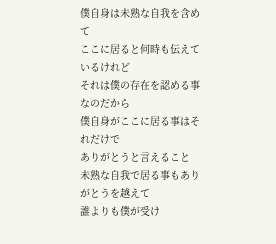僕自身は未熟な自我を含めて
ここに居ると何時も伝えているけれど
それは僕の存在を認める事なのだから
僕自身がここに居る事はそれだけで
ありがとうと言えること
未熟な自我で居る事もありがとうを越えて
誰よりも僕が受け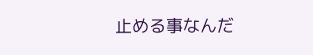止める事なんだ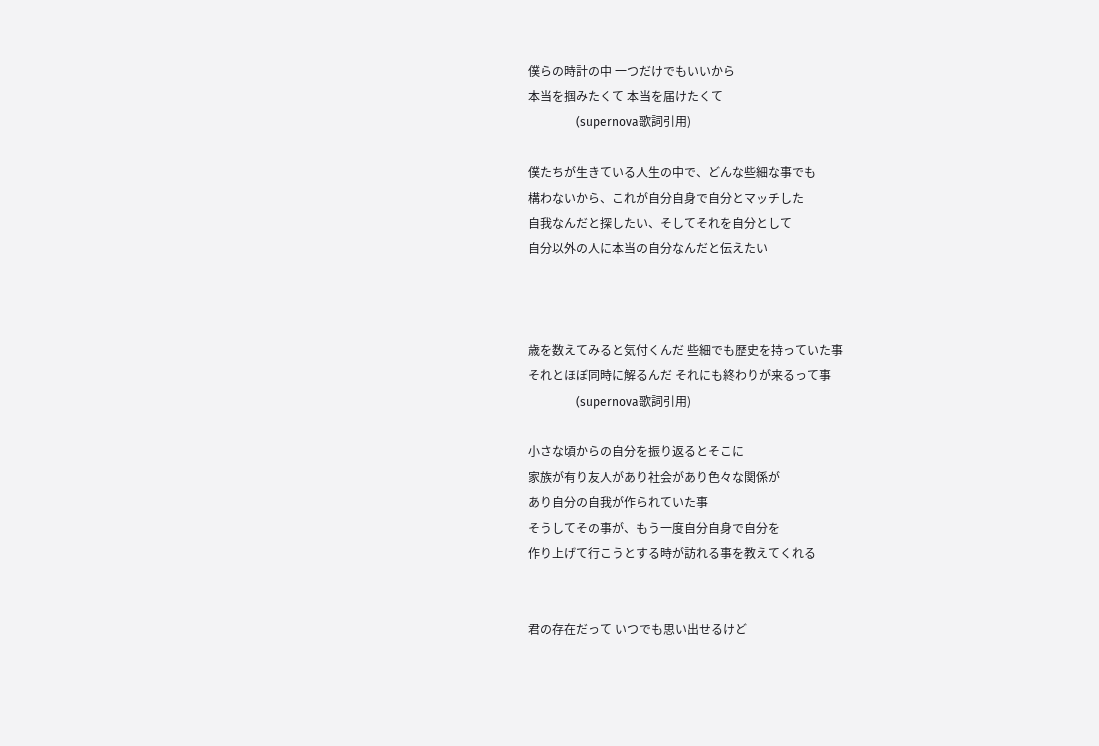僕らの時計の中 一つだけでもいいから
本当を掴みたくて 本当を届けたくて
                (supernova歌詞引用)

僕たちが生きている人生の中で、どんな些細な事でも
構わないから、これが自分自身で自分とマッチした
自我なんだと探したい、そしてそれを自分として
自分以外の人に本当の自分なんだと伝えたい



歳を数えてみると気付くんだ 些細でも歴史を持っていた事
それとほぼ同時に解るんだ それにも終わりが来るって事
                (supernova歌詞引用)

小さな頃からの自分を振り返るとそこに
家族が有り友人があり社会があり色々な関係が
あり自分の自我が作られていた事
そうしてその事が、もう一度自分自身で自分を
作り上げて行こうとする時が訪れる事を教えてくれる


君の存在だって いつでも思い出せるけど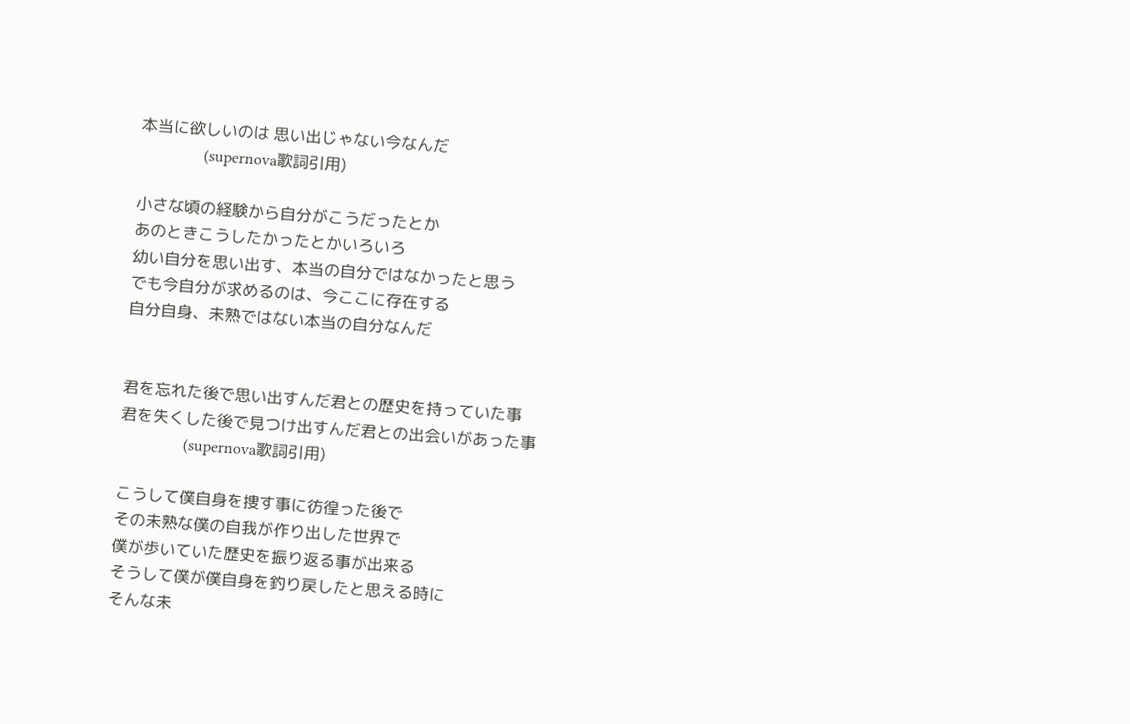本当に欲しいのは 思い出じゃない今なんだ
                (supernova歌詞引用)

小さな頃の経験から自分がこうだったとか
あのときこうしたかったとかいろいろ
幼い自分を思い出す、本当の自分ではなかったと思う
でも今自分が求めるのは、今ここに存在する
自分自身、未熟ではない本当の自分なんだ


君を忘れた後で思い出すんだ君との歴史を持っていた事
君を失くした後で見つけ出すんだ君との出会いがあった事
                (supernova歌詞引用)

こうして僕自身を捜す事に彷徨った後で
その未熟な僕の自我が作り出した世界で
僕が歩いていた歴史を振り返る事が出来る
そうして僕が僕自身を釣り戻したと思える時に
そんな未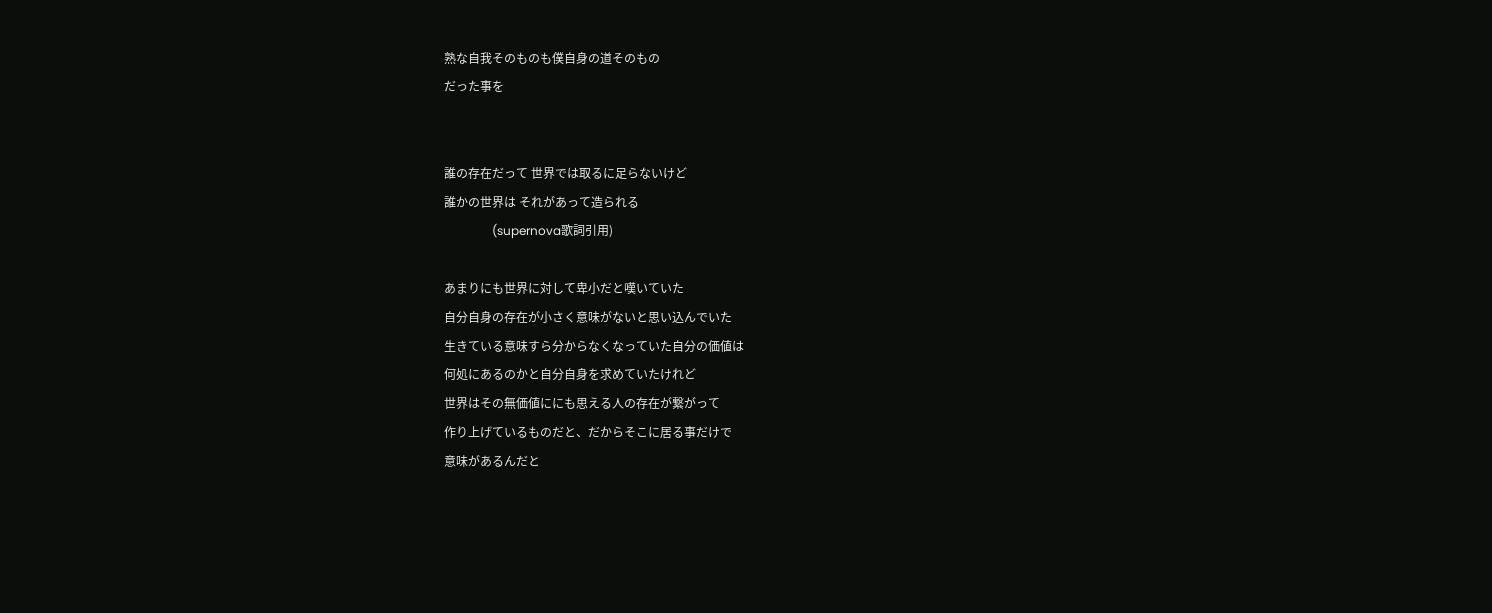熟な自我そのものも僕自身の道そのもの
だった事を


誰の存在だって 世界では取るに足らないけど
誰かの世界は それがあって造られる
                (supernova歌詞引用)

あまりにも世界に対して卑小だと嘆いていた
自分自身の存在が小さく意味がないと思い込んでいた
生きている意味すら分からなくなっていた自分の価値は
何処にあるのかと自分自身を求めていたけれど
世界はその無価値ににも思える人の存在が繋がって
作り上げているものだと、だからそこに居る事だけで
意味があるんだと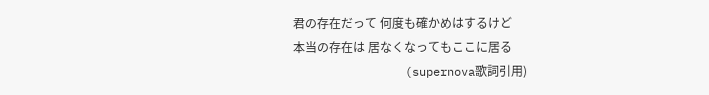君の存在だって 何度も確かめはするけど
本当の存在は 居なくなってもここに居る
                (supernova歌詞引用)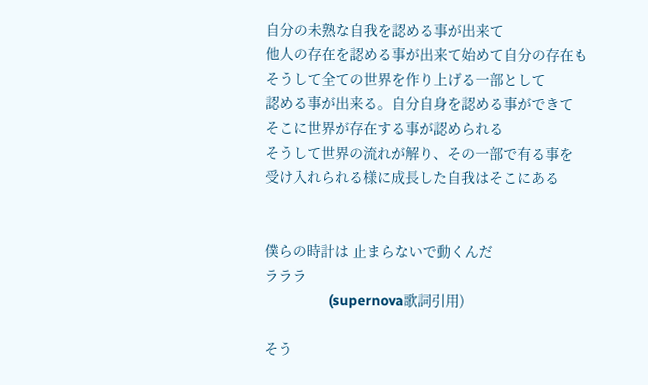自分の未熟な自我を認める事が出来て
他人の存在を認める事が出来て始めて自分の存在も
そうして全ての世界を作り上げる一部として
認める事が出来る。自分自身を認める事ができて
そこに世界が存在する事が認められる
そうして世界の流れが解り、その一部で有る事を
受け入れられる様に成長した自我はそこにある


僕らの時計は 止まらないで動くんだ
ラララ
                (supernova歌詞引用)

そう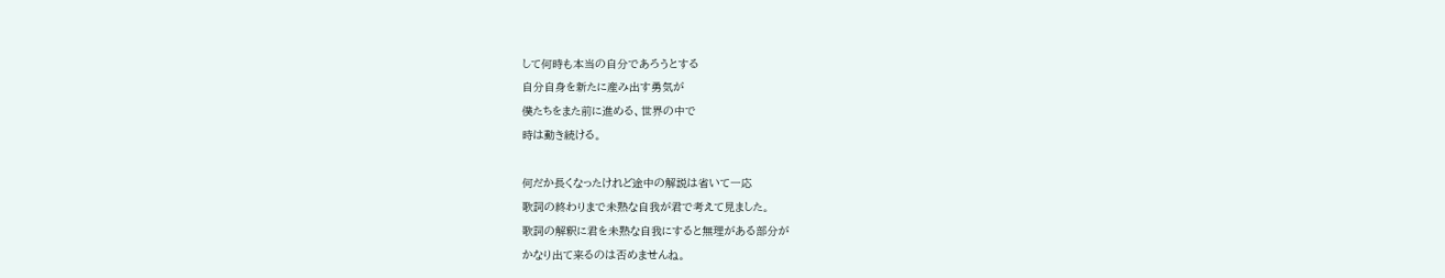して何時も本当の自分であろうとする
自分自身を新たに産み出す勇気が
僕たちをまた前に進める、世界の中で
時は動き続ける。

何だか長くなったけれど途中の解説は省いて一応
歌詞の終わりまで未熟な自我が君で考えて見ました。
歌詞の解釈に君を未熟な自我にすると無理がある部分が
かなり出て来るのは否めませんね。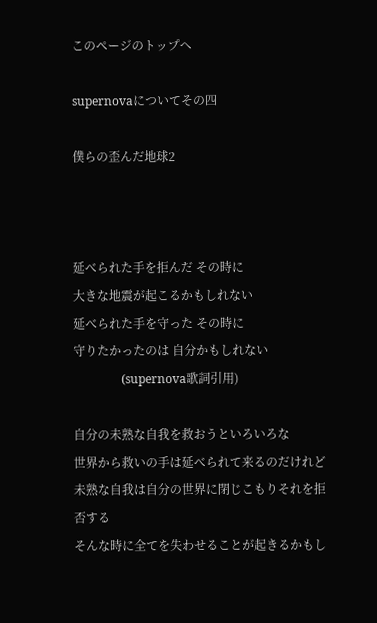このページのトップへ

supernovaについてその四

僕らの歪んだ地球2



延べられた手を拒んだ その時に
大きな地震が起こるかもしれない
延べられた手を守った その時に
守りたかったのは 自分かもしれない
                (supernova歌詞引用)

自分の未熟な自我を救おうといろいろな
世界から救いの手は延べられて来るのだけれど
未熟な自我は自分の世界に閉じこもりそれを拒否する
そんな時に全てを失わせることが起きるかもし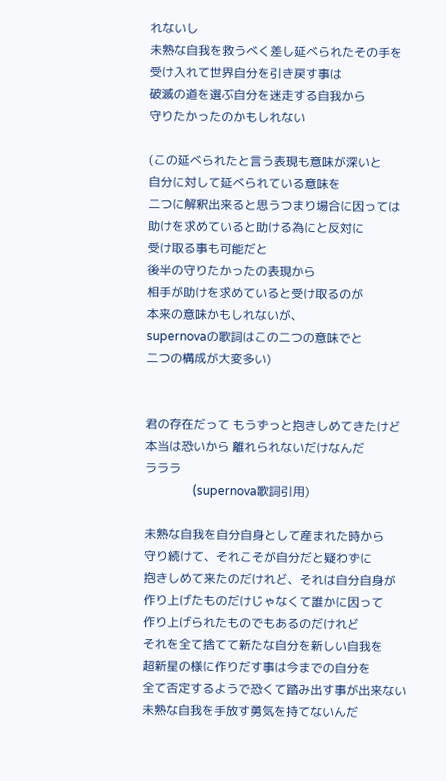れないし
未熟な自我を救うべく差し延べられたその手を
受け入れて世界自分を引き戻す事は
破滅の道を選ぶ自分を迷走する自我から
守りたかったのかもしれない

(この延べられたと言う表現も意味が深いと
自分に対して延べられている意味を
二つに解釈出来ると思うつまり場合に因っては
助けを求めていると助ける為にと反対に
受け取る事も可能だと
後半の守りたかったの表現から
相手が助けを求めていると受け取るのが
本来の意味かもしれないが、
supernovaの歌詞はこの二つの意味でと
二つの構成が大変多い)


君の存在だって もうずっと抱きしめてきたけど
本当は恐いから 離れられないだけなんだ
ラララ
                (supernova歌詞引用)

未熟な自我を自分自身として産まれた時から
守り続けて、それこそが自分だと疑わずに
抱きしめて来たのだけれど、それは自分自身が
作り上げたものだけじゃなくて誰かに因って
作り上げられたものでもあるのだけれど
それを全て捨てて新たな自分を新しい自我を
超新星の様に作りだす事は今までの自分を
全て否定するようで恐くて踏み出す事が出来ない
未熟な自我を手放す勇気を持てないんだ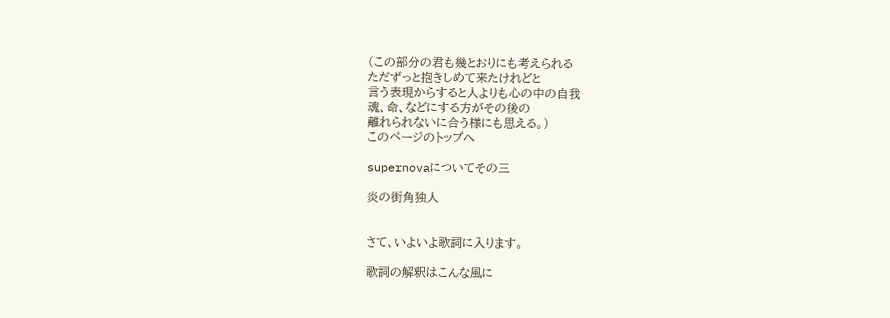(この部分の君も幾とおりにも考えられる
ただずっと抱きしめて来たけれどと
言う表現からすると人よりも心の中の自我
魂、命、などにする方がその後の
離れられないに合う様にも思える。)
このページのトップへ

supernovaについてその三

炎の街角独人


さて、いよいよ歌詞に入ります。

歌詞の解釈はこんな風に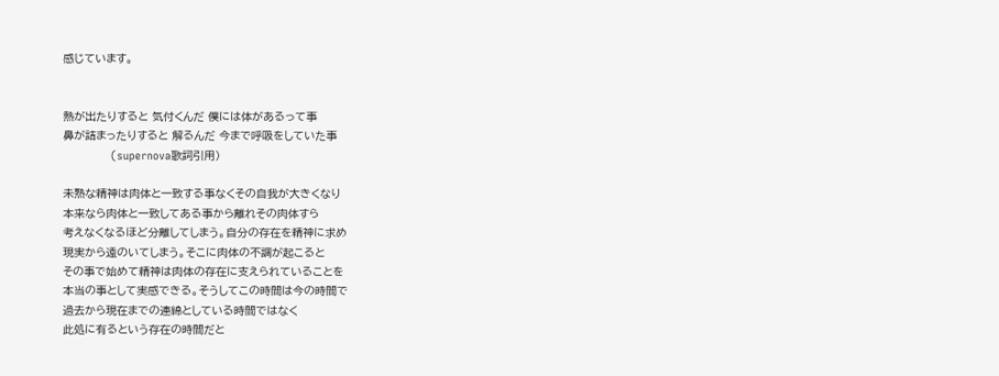感じています。


熱が出たりすると 気付くんだ 僕には体があるって事
鼻が詰まったりすると 解るんだ 今まで呼吸をしていた事
                (supernova歌詞引用)

未熟な精神は肉体と一致する事なくその自我が大きくなり
本来なら肉体と一致してある事から離れその肉体すら
考えなくなるほど分離してしまう。自分の存在を精神に求め
現実から遠のいてしまう。そこに肉体の不調が起こると
その事で始めて精神は肉体の存在に支えられていることを
本当の事として実感できる。そうしてこの時間は今の時間で
過去から現在までの連綿としている時間ではなく
此処に有るという存在の時間だと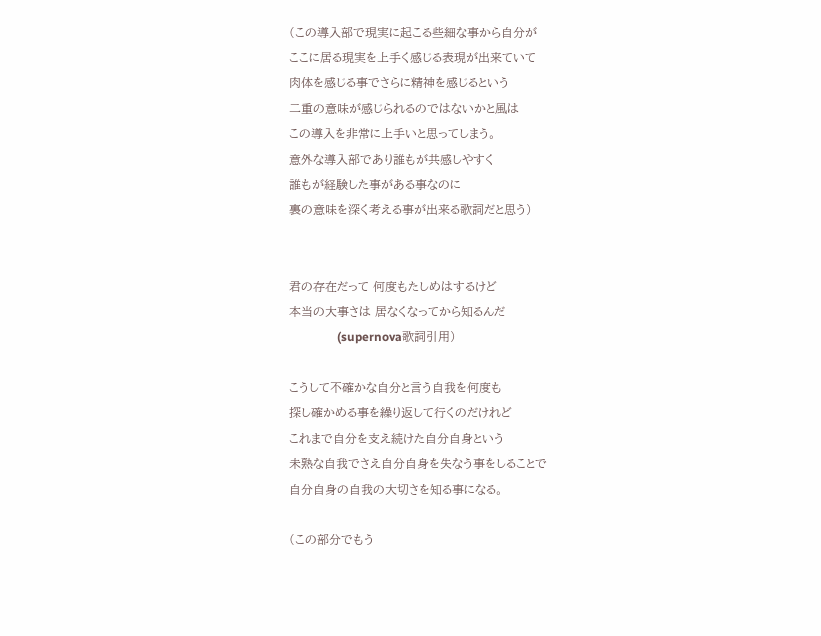(この導入部で現実に起こる些細な事から自分が
ここに居る現実を上手く感じる表現が出来ていて
肉体を感じる事でさらに精神を感じるという
二重の意味が感じられるのではないかと風は
この導入を非常に上手いと思ってしまう。
意外な導入部であり誰もが共感しやすく
誰もが経験した事がある事なのに
裏の意味を深く考える事が出来る歌詞だと思う)


君の存在だって 何度もたしめはするけど
本当の大事さは 居なくなってから知るんだ
                (supernova歌詞引用)

こうして不確かな自分と言う自我を何度も
探し確かめる事を繰り返して行くのだけれど
これまで自分を支え続けた自分自身という
未熟な自我でさえ自分自身を失なう事をしることで
自分自身の自我の大切さを知る事になる。

(この部分でもう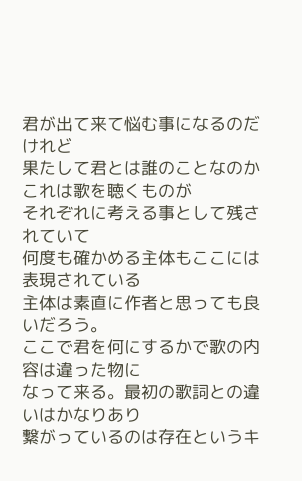君が出て来て悩む事になるのだけれど
果たして君とは誰のことなのかこれは歌を聴くものが
それぞれに考える事として残されていて
何度も確かめる主体もここには表現されている
主体は素直に作者と思っても良いだろう。
ここで君を何にするかで歌の内容は違った物に
なって来る。最初の歌詞との違いはかなりあり
繋がっているのは存在というキ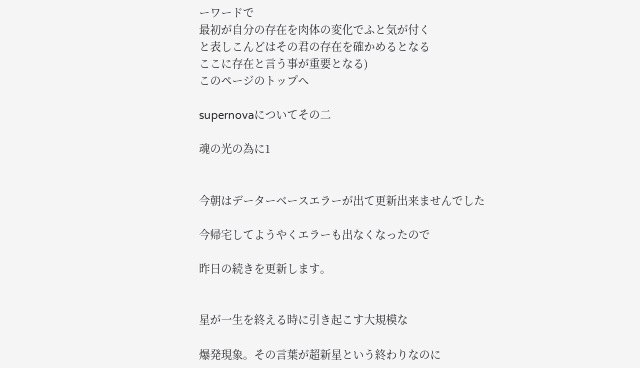ーワードで
最初が自分の存在を肉体の変化でふと気が付く
と表しこんどはその君の存在を確かめるとなる
ここに存在と言う事が重要となる)
このページのトップへ

supernovaについてその二

魂の光の為に1


今朝はデーターベースエラーが出て更新出来ませんでした

今帰宅してようやくエラーも出なくなったので

昨日の続きを更新します。


星が一生を終える時に引き起こす大規模な

爆発現象。その言葉が超新星という終わりなのに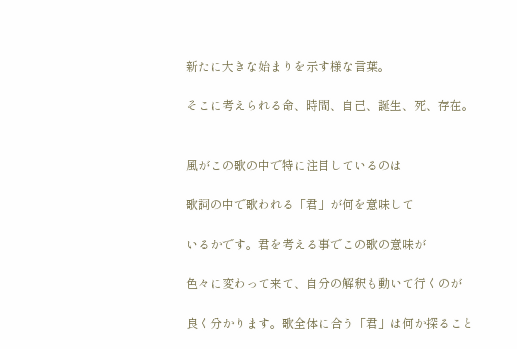新たに大きな始まりを示す様な言葉。

そこに考えられる命、時間、自己、誕生、死、存在。


風がこの歌の中で特に注目しているのは

歌詞の中で歌われる「君」が何を意味して

いるかです。君を考える事でこの歌の意味が

色々に変わって来て、自分の解釈も動いて行くのが

良く分かります。歌全体に合う「君」は何か探ること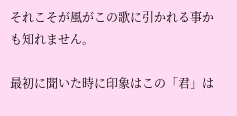それこそが風がこの歌に引かれる事かも知れません。

最初に聞いた時に印象はこの「君」は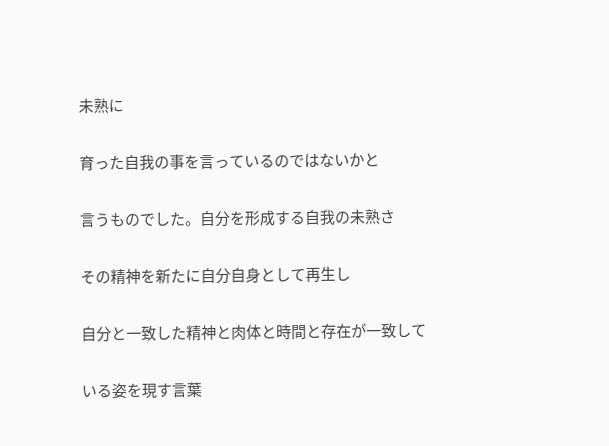未熟に

育った自我の事を言っているのではないかと

言うものでした。自分を形成する自我の未熟さ

その精神を新たに自分自身として再生し

自分と一致した精神と肉体と時間と存在が一致して

いる姿を現す言葉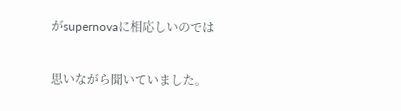がsupernovaに相応しいのでは

思いながら聞いていました。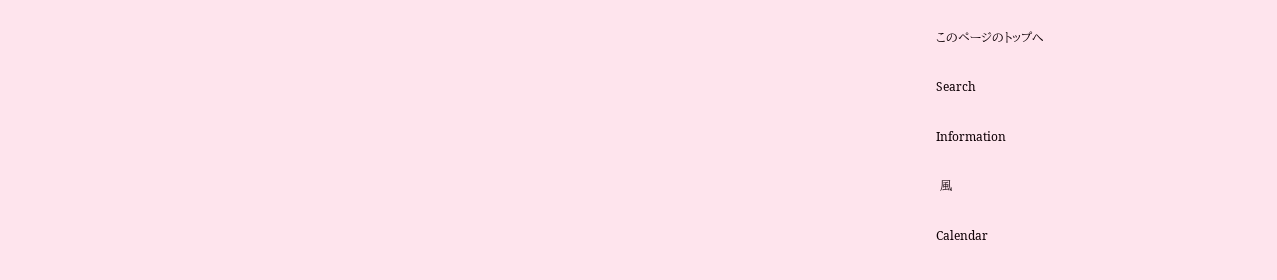このページのトップへ

Search

Information

 風

Calendar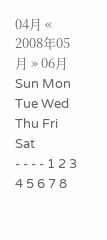04月 « 2008年05月 » 06月
Sun Mon Tue Wed Thu Fri Sat
- - - - 1 2 3
4 5 6 7 8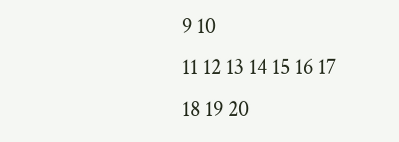9 10
11 12 13 14 15 16 17
18 19 20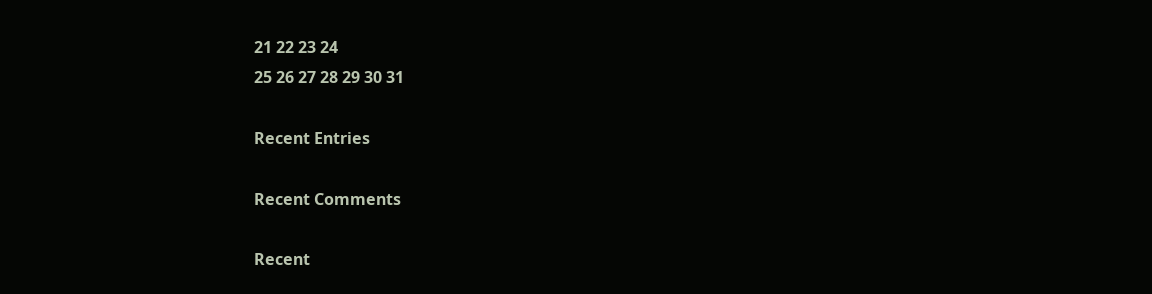21 22 23 24
25 26 27 28 29 30 31

Recent Entries

Recent Comments

Recent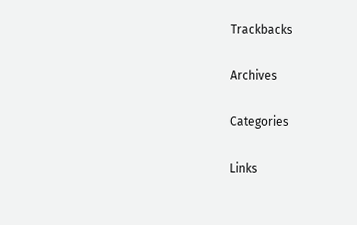Trackbacks

Archives

Categories

Links